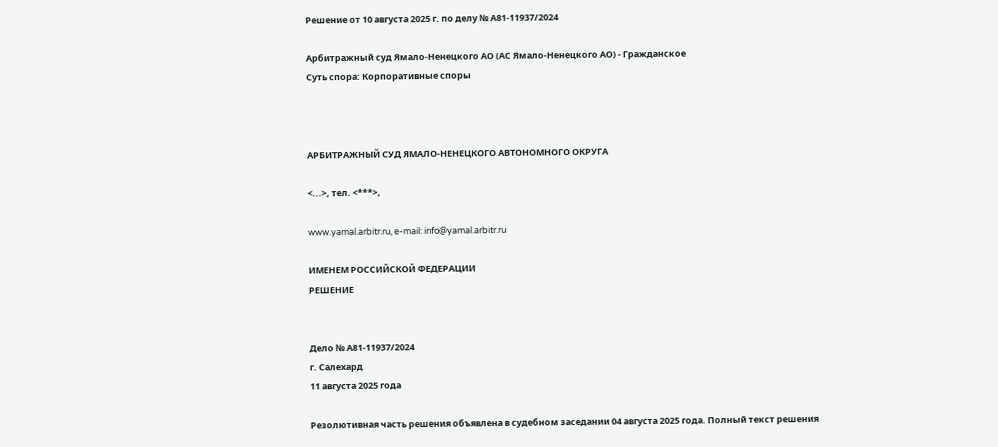Решение от 10 августа 2025 г. по делу № А81-11937/2024

Арбитражный суд Ямало-Ненецкого АО (АС Ямало-Ненецкого АО) - Гражданское
Суть спора: Корпоративные споры



АРБИТРАЖНЫЙ СУД ЯМАЛО-НЕНЕЦКОГО АВТОНОМНОГО ОКРУГА

<...>, тел. <***>,

www.yamal.arbitr.ru, e-mail: info@yamal.arbitr.ru

ИМЕНЕМ РОССИЙСКОЙ ФЕДЕРАЦИИ
РЕШЕНИЕ


Дело № А81-11937/2024
г. Салехард
11 августа 2025 года

Резолютивная часть решения объявлена в судебном заседании 04 августа 2025 года. Полный текст решения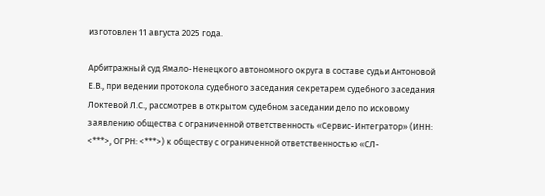изготовлен 11 августа 2025 года.

Арбитражный суд Ямало-Ненецкого автономного округа в составе судьи Антоновой Е.В., при ведении протокола судебного заседания секретарем судебного заседания Локтевой Л.С., рассмотрев в открытом судебном заседании дело по исковому заявлению общества с ограниченной ответственность «Сервис-Интегратор» (ИНН: <***>, ОГРН: <***>) к обществу с ограниченной ответственностью «СЛ-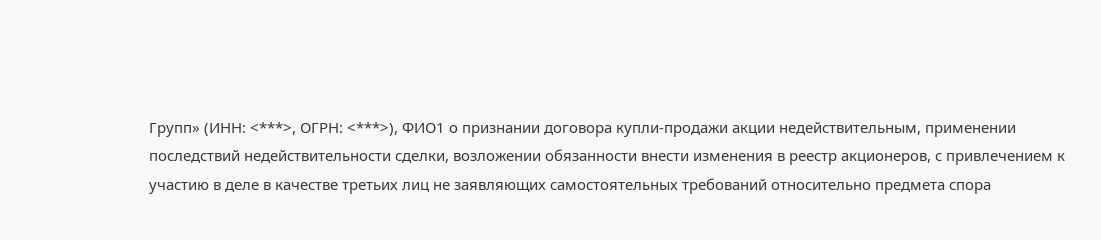Групп» (ИНН: <***>, ОГРН: <***>), ФИО1 о признании договора купли-продажи акции недействительным, применении последствий недействительности сделки, возложении обязанности внести изменения в реестр акционеров, с привлечением к участию в деле в качестве третьих лиц не заявляющих самостоятельных требований относительно предмета спора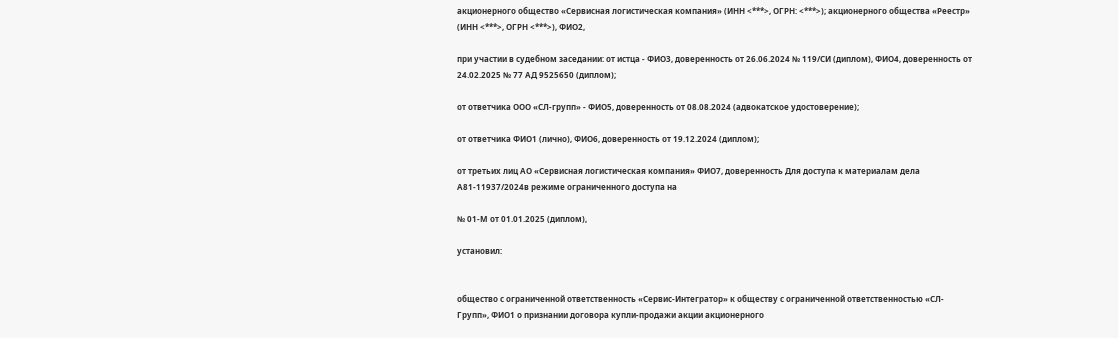акционерного общество «Сервисная логистическая компания» (ИНН <***>, ОГРН: <***>); акционерного общества «Реестр» (ИНН <***>, ОГРН <***>), ФИО2,

при участии в судебном заседании: от истца - ФИО3, доверенность от 26.06.2024 № 119/СИ (диплом), ФИО4, доверенность от 24.02.2025 № 77 АД 9525650 (диплом);

от ответчика ООО «СЛ-групп» - ФИО5, доверенность от 08.08.2024 (адвокатское удостоверение);

от ответчика ФИО1 (лично), ФИО6, доверенность от 19.12.2024 (диплом);

от третьих лиц АО «Сервисная логистическая компания» ФИО7, доверенность Для доступа к материалам дела А81-11937/2024в режиме ограниченного доступа на

№ 01-М от 01.01.2025 (диплом),

установил:


общество с ограниченной ответственность «Сервис-Интегратор» к обществу с ограниченной ответственностью «СЛ-Групп», ФИО1 о признании договора купли-продажи акции акционерного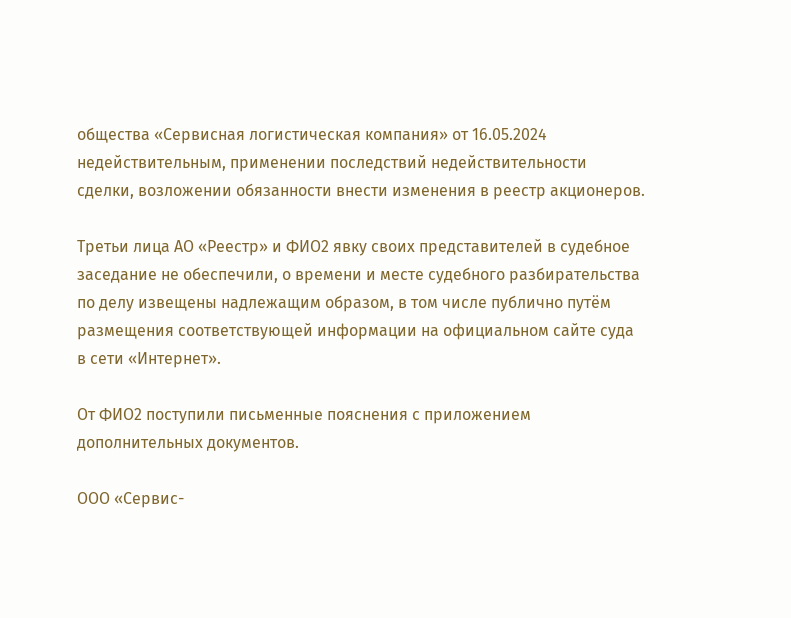общества «Сервисная логистическая компания» от 16.05.2024 недействительным, применении последствий недействительности сделки, возложении обязанности внести изменения в реестр акционеров.

Третьи лица АО «Реестр» и ФИО2 явку своих представителей в судебное заседание не обеспечили, о времени и месте судебного разбирательства по делу извещены надлежащим образом, в том числе публично путём размещения соответствующей информации на официальном сайте суда в сети «Интернет».

От ФИО2 поступили письменные пояснения с приложением дополнительных документов.

ООО «Сервис-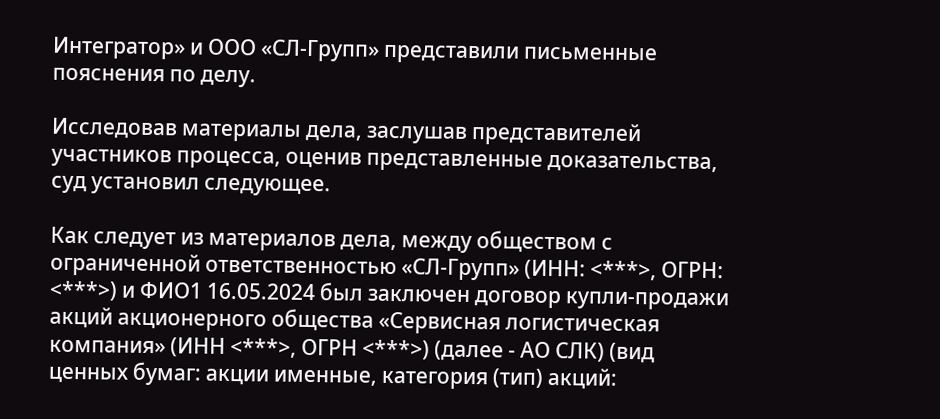Интегратор» и ООО «СЛ-Групп» представили письменные пояснения по делу.

Исследовав материалы дела, заслушав представителей участников процесса, оценив представленные доказательства, суд установил следующее.

Как следует из материалов дела, между обществом с ограниченной ответственностью «СЛ-Групп» (ИНН: <***>, ОГРН: <***>) и ФИО1 16.05.2024 был заключен договор купли-продажи акций акционерного общества «Сервисная логистическая компания» (ИНН <***>, ОГРН <***>) (далее - АО СЛК) (вид ценных бумаг: акции именные, категория (тип) акций: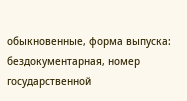обыкновенные, форма выпуска: бездокументарная, номер государственной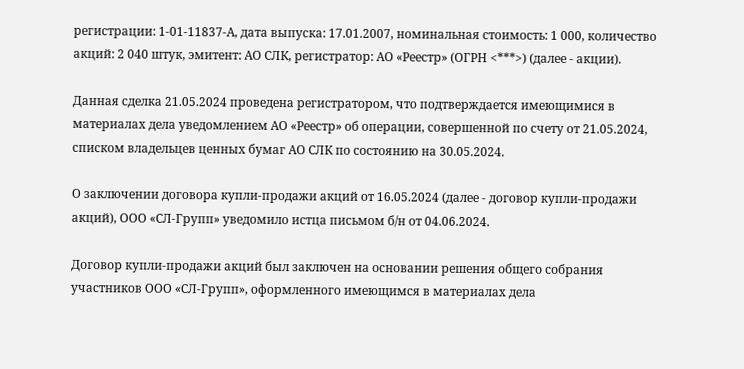регистрации: 1-01-11837-А, дата выпуска: 17.01.2007, номинальная стоимость: 1 000, количество акций: 2 040 штук, эмитент: АО СЛК, регистратор: АО «Реестр» (ОГРН <***>) (далее - акции).

Данная сделка 21.05.2024 проведена регистратором, что подтверждается имеющимися в материалах дела уведомлением АО «Реестр» об операции, совершенной по счету от 21.05.2024, списком владельцев ценных бумаг АО СЛК по состоянию на 30.05.2024.

О заключении договора купли-продажи акций от 16.05.2024 (далее - договор купли-продажи акций), ООО «СЛ-Групп» уведомило истца письмом б/н от 04.06.2024.

Договор купли-продажи акций был заключен на основании решения общего собрания участников ООО «СЛ-Групп», оформленного имеющимся в материалах дела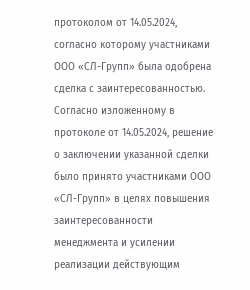протоколом от 14.05.2024, согласно которому участниками ООО «СЛ-Групп» была одобрена сделка с заинтересованностью. Согласно изложенному в протоколе от 14.05.2024, решение о заключении указанной сделки было принято участниками ООО «СЛ-Групп» в целях повышения заинтересованности менеджмента и усилении реализации действующим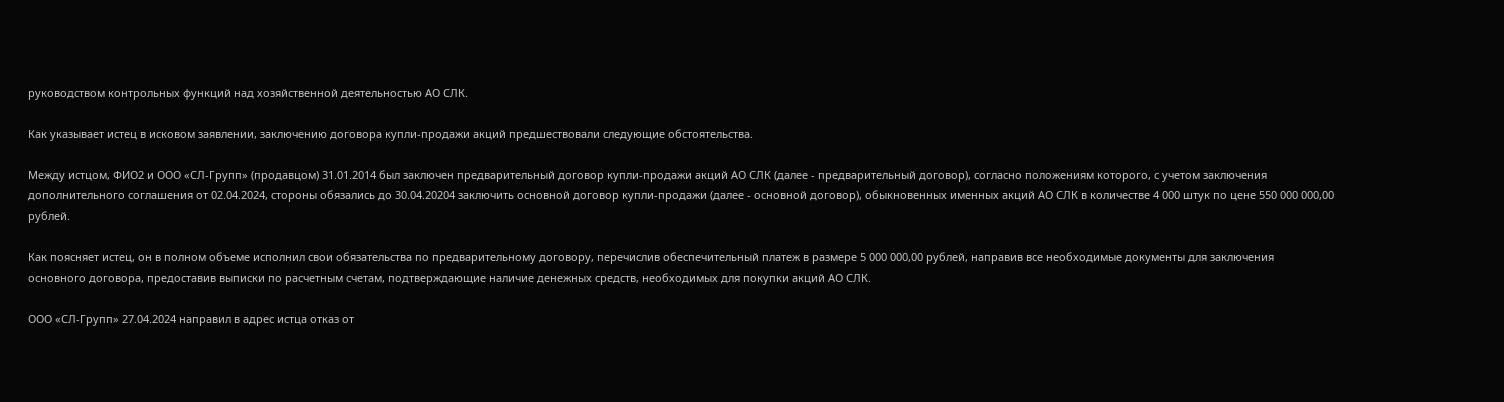руководством контрольных функций над хозяйственной деятельностью АО СЛК.

Как указывает истец в исковом заявлении, заключению договора купли-продажи акций предшествовали следующие обстоятельства.

Между истцом, ФИО2 и ООО «СЛ-Групп» (продавцом) 31.01.2014 был заключен предварительный договор купли-продажи акций АО СЛК (далее - предварительный договор), согласно положениям которого, с учетом заключения дополнительного соглашения от 02.04.2024, стороны обязались до 30.04.20204 заключить основной договор купли-продажи (далее - основной договор), обыкновенных именных акций АО СЛК в количестве 4 000 штук по цене 550 000 000,00 рублей.

Как поясняет истец, он в полном объеме исполнил свои обязательства по предварительному договору, перечислив обеспечительный платеж в размере 5 000 000,00 рублей, направив все необходимые документы для заключения основного договора, предоставив выписки по расчетным счетам, подтверждающие наличие денежных средств, необходимых для покупки акций АО СЛК.

ООО «СЛ-Групп» 27.04.2024 направил в адрес истца отказ от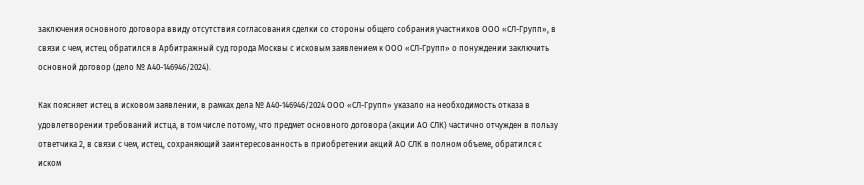заключения основного договора ввиду отсутствия согласования сделки со стороны общего собрания участников ООО «СЛ-Групп», в связи с чем, истец обратился в Арбитражный суд города Москвы с исковым заявлением к ООО «СЛ-Групп» о понуждении заключить основной договор (дело № А40-146946/2024).

Как поясняет истец в исковом заявлении, в рамках дела № А40-146946/2024 ООО «СЛ-Групп» указало на необходимость отказа в удовлетворении требований истца, в том числе потому, что предмет основного договора (акции АО СЛК) частично отчужден в пользу ответчика 2, в связи с чем, истец, сохраняющий заинтересованность в приобретении акций АО СЛК в полном объеме, обратился с иском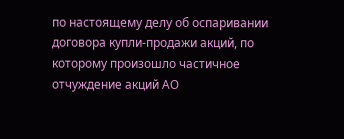по настоящему делу об оспаривании договора купли-продажи акций, по которому произошло частичное отчуждение акций АО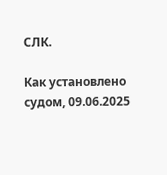СЛК.

Как установлено судом, 09.06.2025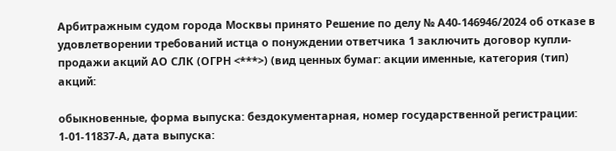Арбитражным судом города Москвы принято Решение по делу № А40-146946/2024 об отказе в удовлетворении требований истца о понуждении ответчика 1 заключить договор купли-продажи акций АО СЛК (ОГРН <***>) (вид ценных бумаг: акции именные, категория (тип) акций:

обыкновенные, форма выпуска: бездокументарная, номер государственной регистрации: 1-01-11837-А, дата выпуска: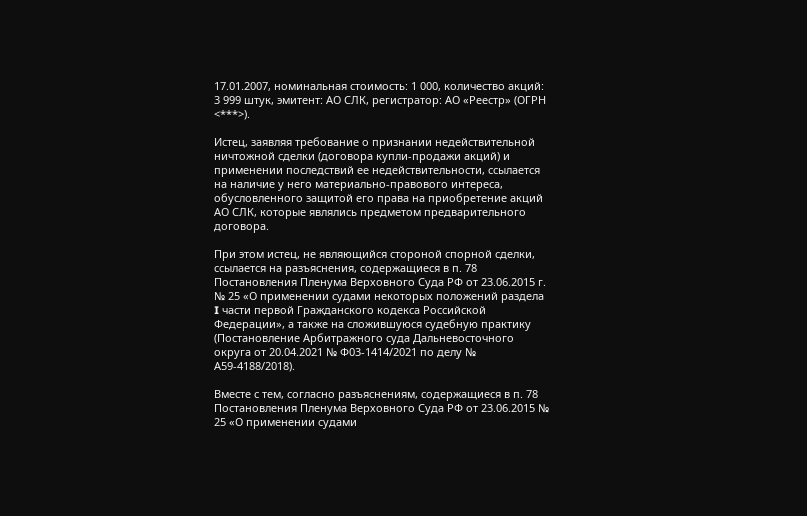17.01.2007, номинальная стоимость: 1 000, количество акций: 3 999 штук, эмитент: АО СЛК, регистратор: АО «Реестр» (ОГРН <***>).

Истец, заявляя требование о признании недействительной ничтожной сделки (договора купли-продажи акций) и применении последствий ее недействительности, ссылается на наличие у него материально-правового интереса, обусловленного защитой его права на приобретение акций АО СЛК, которые являлись предметом предварительного договора.

При этом истец, не являющийся стороной спорной сделки, ссылается на разъяснения, содержащиеся в п. 78 Постановления Пленума Верховного Суда РФ от 23.06.2015 г. № 25 «О применении судами некоторых положений раздела I части первой Гражданского кодекса Российской Федерации», а также на сложившуюся судебную практику (Постановление Арбитражного суда Дальневосточного округа от 20.04.2021 № Ф03-1414/2021 по делу № А59-4188/2018).

Вместе с тем, согласно разъяснениям, содержащиеся в п. 78 Постановления Пленума Верховного Суда РФ от 23.06.2015 № 25 «О применении судами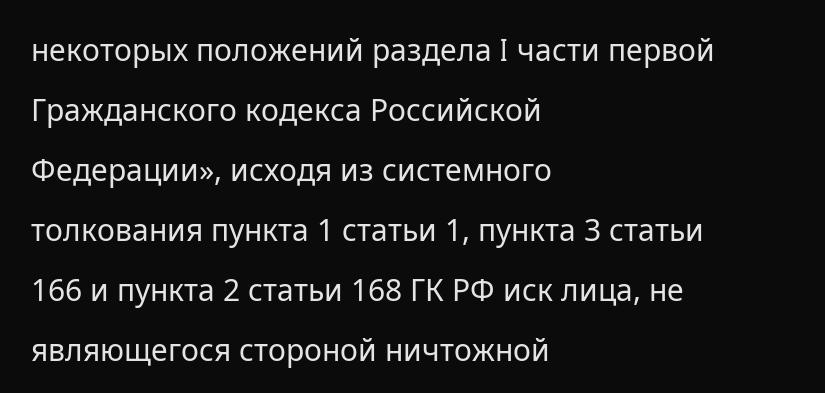некоторых положений раздела I части первой Гражданского кодекса Российской Федерации», исходя из системного толкования пункта 1 статьи 1, пункта 3 статьи 166 и пункта 2 статьи 168 ГК РФ иск лица, не являющегося стороной ничтожной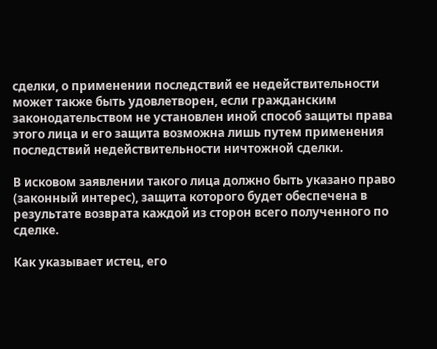сделки, о применении последствий ее недействительности может также быть удовлетворен, если гражданским законодательством не установлен иной способ защиты права этого лица и его защита возможна лишь путем применения последствий недействительности ничтожной сделки.

В исковом заявлении такого лица должно быть указано право (законный интерес), защита которого будет обеспечена в результате возврата каждой из сторон всего полученного по сделке.

Как указывает истец, его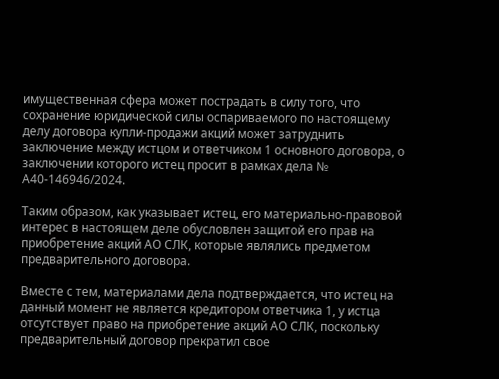имущественная сфера может пострадать в силу того, что сохранение юридической силы оспариваемого по настоящему делу договора купли-продажи акций может затруднить заключение между истцом и ответчиком 1 основного договора, о заключении которого истец просит в рамках дела № А40-146946/2024.

Таким образом, как указывает истец, его материально-правовой интерес в настоящем деле обусловлен защитой его прав на приобретение акций АО СЛК, которые являлись предметом предварительного договора.

Вместе с тем, материалами дела подтверждается, что истец на данный момент не является кредитором ответчика 1, у истца отсутствует право на приобретение акций АО СЛК, поскольку предварительный договор прекратил свое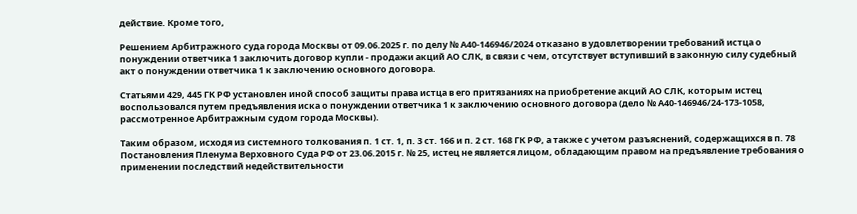действие. Кроме того,

Решением Арбитражного суда города Москвы от 09.06.2025 г. по делу № А40-146946/2024 отказано в удовлетворении требований истца о понуждении ответчика 1 заключить договор купли - продажи акций АО СЛК, в связи с чем, отсутствует вступивший в законную силу судебный акт о понуждении ответчика 1 к заключению основного договора.

Статьями 429, 445 ГК РФ установлен иной способ защиты права истца в его притязаниях на приобретение акций АО СЛК, которым истец воспользовался путем предъявления иска о понуждении ответчика 1 к заключению основного договора (дело № А40-146946/24-173-1058, рассмотренное Арбитражным судом города Москвы).

Таким образом, исходя из системного толкования п. 1 ст. 1, п. 3 ст. 166 и п. 2 ст. 168 ГК РФ, а также с учетом разъяснений, содержащихся в п. 78 Постановления Пленума Верховного Суда РФ от 23.06.2015 г. № 25, истец не является лицом, обладающим правом на предъявление требования о применении последствий недействительности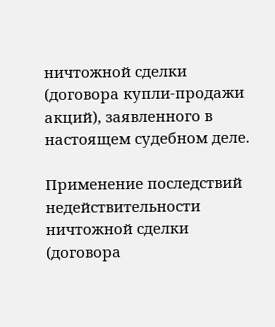ничтожной сделки (договора купли-продажи акций), заявленного в настоящем судебном деле.

Применение последствий недействительности ничтожной сделки (договора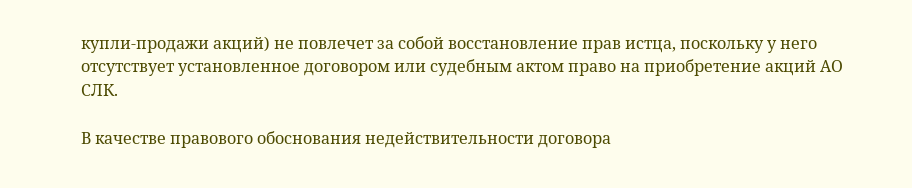купли-продажи акций) не повлечет за собой восстановление прав истца, поскольку у него отсутствует установленное договором или судебным актом право на приобретение акций АО СЛК.

В качестве правового обоснования недействительности договора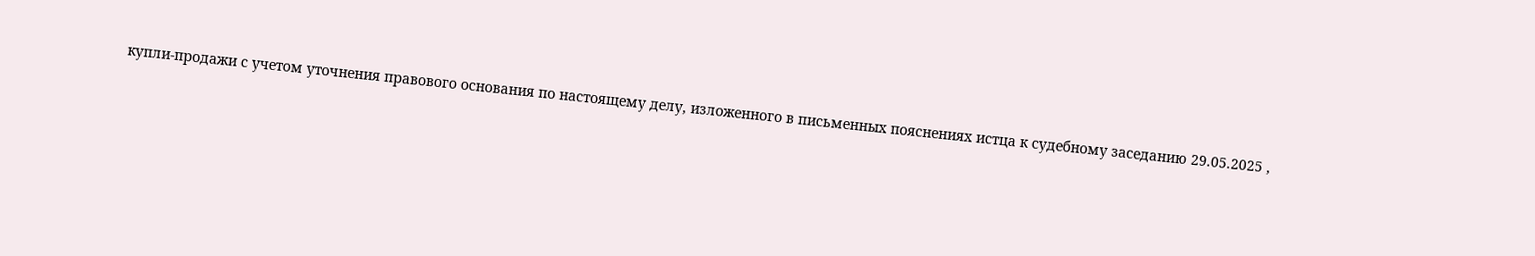купли-продажи с учетом уточнения правового основания по настоящему делу, изложенного в письменных пояснениях истца к судебному заседанию 29.05.2025 ,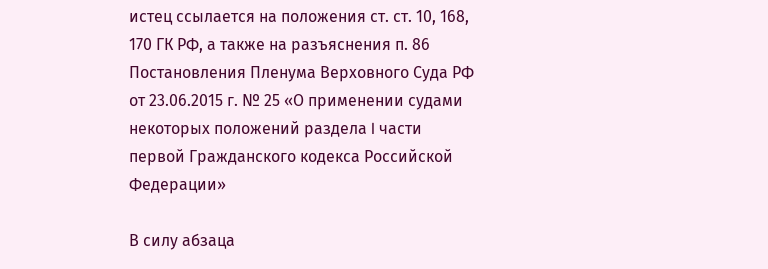истец ссылается на положения ст. ст. 10, 168, 170 ГК РФ, а также на разъяснения п. 86 Постановления Пленума Верховного Суда РФ от 23.06.2015 г. № 25 «О применении судами некоторых положений раздела I части первой Гражданского кодекса Российской Федерации»

В силу абзаца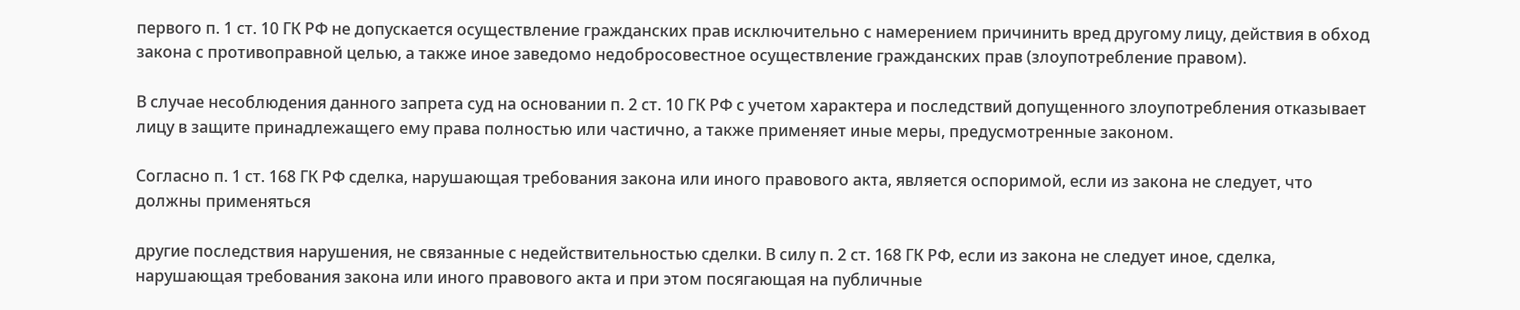первого п. 1 ст. 10 ГК РФ не допускается осуществление гражданских прав исключительно с намерением причинить вред другому лицу, действия в обход закона с противоправной целью, а также иное заведомо недобросовестное осуществление гражданских прав (злоупотребление правом).

В случае несоблюдения данного запрета суд на основании п. 2 ст. 10 ГК РФ с учетом характера и последствий допущенного злоупотребления отказывает лицу в защите принадлежащего ему права полностью или частично, а также применяет иные меры, предусмотренные законом.

Согласно п. 1 ст. 168 ГК РФ сделка, нарушающая требования закона или иного правового акта, является оспоримой, если из закона не следует, что должны применяться

другие последствия нарушения, не связанные с недействительностью сделки. В силу п. 2 ст. 168 ГК РФ, если из закона не следует иное, сделка, нарушающая требования закона или иного правового акта и при этом посягающая на публичные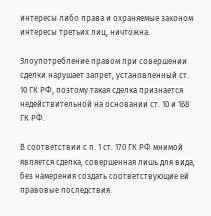интересы либо права и охраняемые законом интересы третьих лиц, ничтожна.

Злоупотребление правом при совершении сделки нарушает запрет, установленный ст. 10 ГК РФ, поэтому такая сделка признается недействительной на основании ст. 10 и 168 ГК РФ.

В соответствии с п. 1 ст. 170 ГК РФ мнимой является сделка, совершенная лишь для вида, без намерения создать соответствующие ей правовые последствия.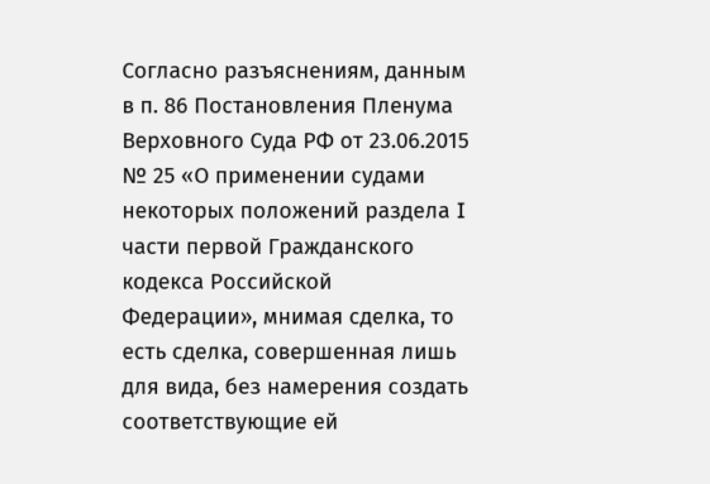Согласно разъяснениям, данным в п. 86 Постановления Пленума Верховного Суда РФ от 23.06.2015 № 25 «О применении судами некоторых положений раздела I части первой Гражданского кодекса Российской Федерации», мнимая сделка, то есть сделка, совершенная лишь для вида, без намерения создать соответствующие ей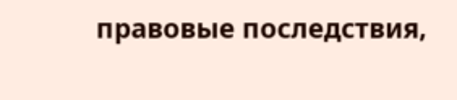правовые последствия,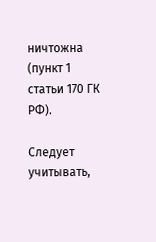ничтожна (пункт 1 статьи 170 ГК РФ).

Следует учитывать,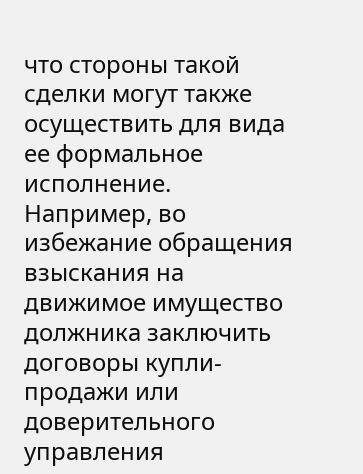что стороны такой сделки могут также осуществить для вида ее формальное исполнение. Например, во избежание обращения взыскания на движимое имущество должника заключить договоры купли-продажи или доверительного управления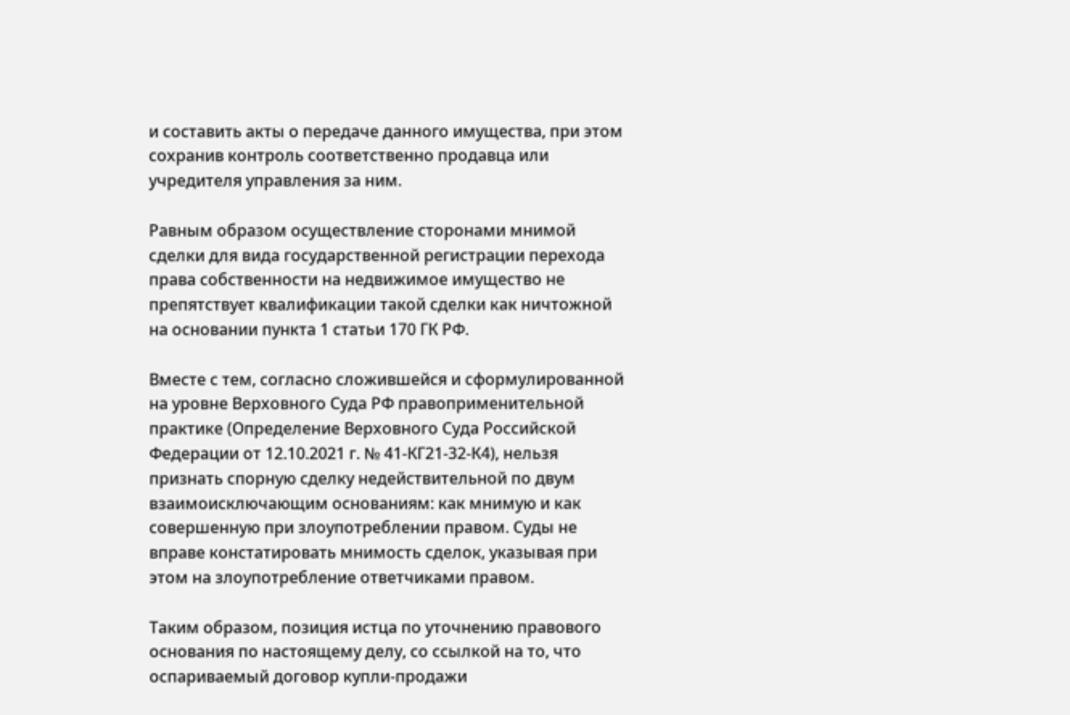и составить акты о передаче данного имущества, при этом сохранив контроль соответственно продавца или учредителя управления за ним.

Равным образом осуществление сторонами мнимой сделки для вида государственной регистрации перехода права собственности на недвижимое имущество не препятствует квалификации такой сделки как ничтожной на основании пункта 1 статьи 170 ГК РФ.

Вместе с тем, согласно сложившейся и сформулированной на уровне Верховного Суда РФ правоприменительной практике (Определение Верховного Суда Российской Федерации от 12.10.2021 г. № 41-КГ21-32-К4), нельзя признать спорную сделку недействительной по двум взаимоисключающим основаниям: как мнимую и как совершенную при злоупотреблении правом. Суды не вправе констатировать мнимость сделок, указывая при этом на злоупотребление ответчиками правом.

Таким образом, позиция истца по уточнению правового основания по настоящему делу, со ссылкой на то, что оспариваемый договор купли-продажи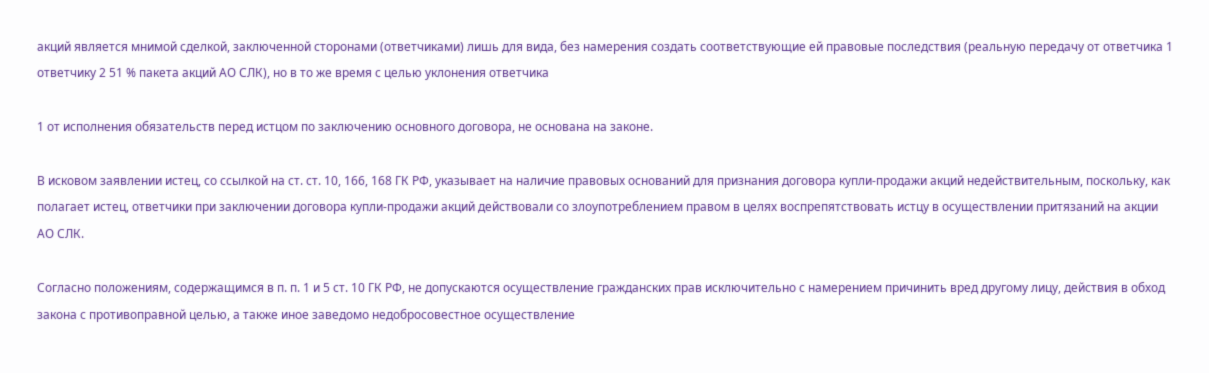акций является мнимой сделкой, заключенной сторонами (ответчиками) лишь для вида, без намерения создать соответствующие ей правовые последствия (реальную передачу от ответчика 1 ответчику 2 51 % пакета акций АО СЛК), но в то же время с целью уклонения ответчика

1 от исполнения обязательств перед истцом по заключению основного договора, не основана на законе.

В исковом заявлении истец, со ссылкой на ст. ст. 10, 166, 168 ГК РФ, указывает на наличие правовых оснований для признания договора купли-продажи акций недействительным, поскольку, как полагает истец, ответчики при заключении договора купли-продажи акций действовали со злоупотреблением правом в целях воспрепятствовать истцу в осуществлении притязаний на акции АО СЛК.

Согласно положениям, содержащимся в п. п. 1 и 5 ст. 10 ГК РФ, не допускаются осуществление гражданских прав исключительно с намерением причинить вред другому лицу, действия в обход закона с противоправной целью, а также иное заведомо недобросовестное осуществление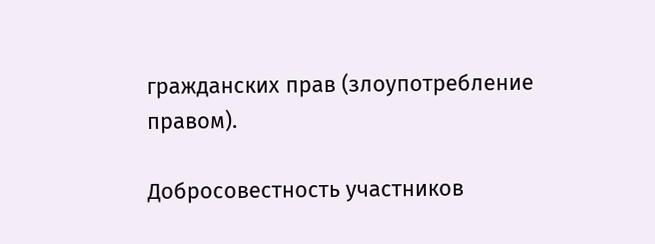гражданских прав (злоупотребление правом).

Добросовестность участников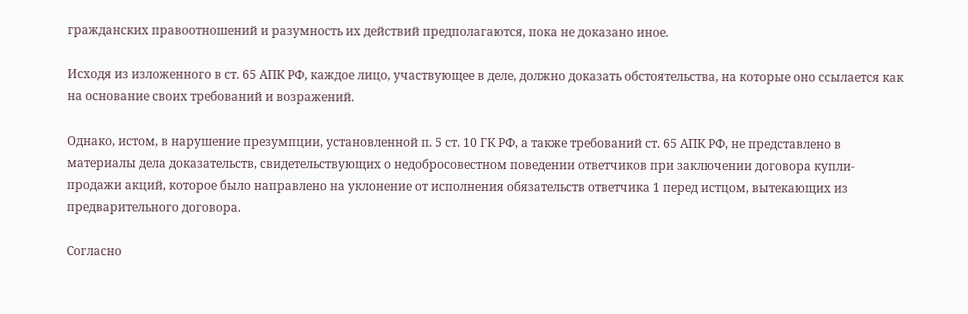гражданских правоотношений и разумность их действий предполагаются, пока не доказано иное.

Исходя из изложенного в ст. 65 АПК РФ, каждое лицо, участвующее в деле, должно доказать обстоятельства, на которые оно ссылается как на основание своих требований и возражений.

Однако, истом, в нарушение презумпции, установленной п. 5 ст. 10 ГК РФ, а также требований ст. 65 АПК РФ, не представлено в материалы дела доказательств, свидетельствующих о недобросовестном поведении ответчиков при заключении договора купли-продажи акций, которое было направлено на уклонение от исполнения обязательств ответчика 1 перед истцом, вытекающих из предварительного договора.

Согласно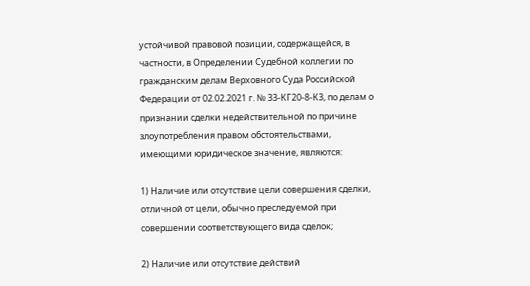устойчивой правовой позиции, содержащейся, в частности, в Определении Судебной коллегии по гражданским делам Верховного Суда Российской Федерации от 02.02.2021 г. № 33-КГ20-8-К3, по делам о признании сделки недействительной по причине злоупотребления правом обстоятельствами, имеющими юридическое значение, являются:

1) Наличие или отсутствие цели совершения сделки, отличной от цели, обычно преследуемой при совершении соответствующего вида сделок;

2) Наличие или отсутствие действий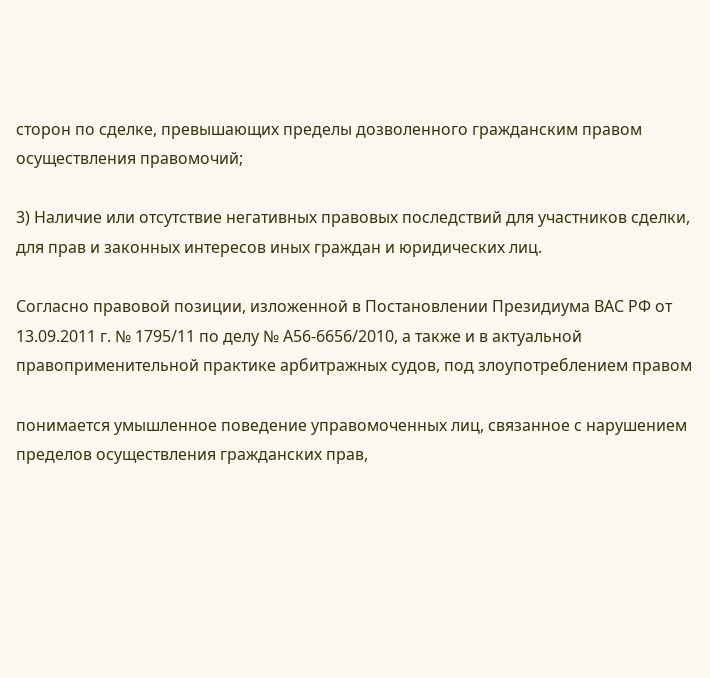сторон по сделке, превышающих пределы дозволенного гражданским правом осуществления правомочий;

3) Наличие или отсутствие негативных правовых последствий для участников сделки, для прав и законных интересов иных граждан и юридических лиц.

Согласно правовой позиции, изложенной в Постановлении Президиума ВАС РФ от 13.09.2011 г. № 1795/11 по делу № А56-6656/2010, а также и в актуальной правоприменительной практике арбитражных судов, под злоупотреблением правом

понимается умышленное поведение управомоченных лиц, связанное с нарушением пределов осуществления гражданских прав,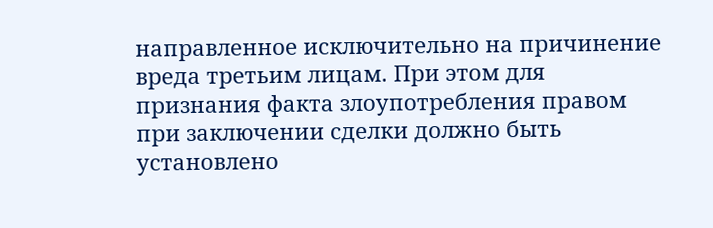направленное исключительно на причинение вреда третьим лицам. При этом для признания факта злоупотребления правом при заключении сделки должно быть установлено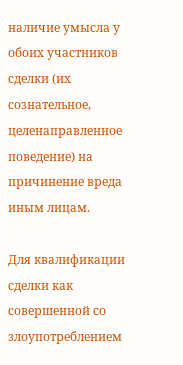наличие умысла у обоих участников сделки (их сознательное, целенаправленное поведение) на причинение вреда иным лицам.

Для квалификации сделки как совершенной со злоупотреблением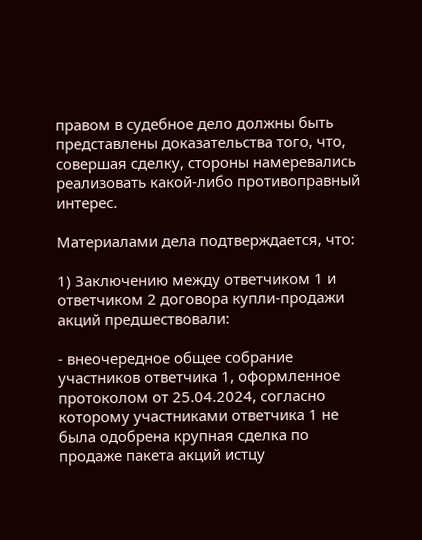правом в судебное дело должны быть представлены доказательства того, что, совершая сделку, стороны намеревались реализовать какой-либо противоправный интерес.

Материалами дела подтверждается, что:

1) Заключению между ответчиком 1 и ответчиком 2 договора купли-продажи акций предшествовали:

- внеочередное общее собрание участников ответчика 1, оформленное протоколом от 25.04.2024, согласно которому участниками ответчика 1 не была одобрена крупная сделка по продаже пакета акций истцу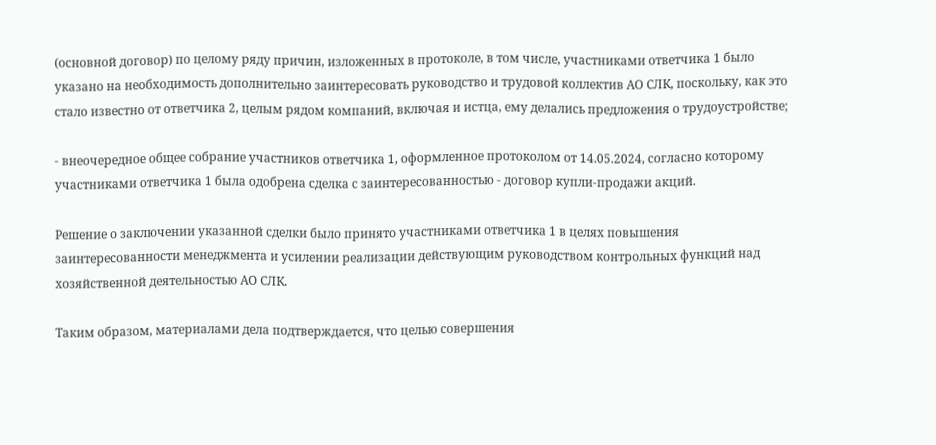(основной договор) по целому ряду причин, изложенных в протоколе, в том числе, участниками ответчика 1 было указано на необходимость дополнительно заинтересовать руководство и трудовой коллектив АО СЛК, поскольку, как это стало известно от ответчика 2, целым рядом компаний, включая и истца, ему делались предложения о трудоустройстве;

- внеочередное общее собрание участников ответчика 1, оформленное протоколом от 14.05.2024, согласно которому участниками ответчика 1 была одобрена сделка с заинтересованностью - договор купли-продажи акций.

Решение о заключении указанной сделки было принято участниками ответчика 1 в целях повышения заинтересованности менеджмента и усилении реализации действующим руководством контрольных функций над хозяйственной деятельностью АО СЛК.

Таким образом, материалами дела подтверждается, что целью совершения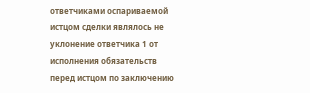ответчиками оспариваемой истцом сделки являлось не уклонение ответчика 1 от исполнения обязательств перед истцом по заключению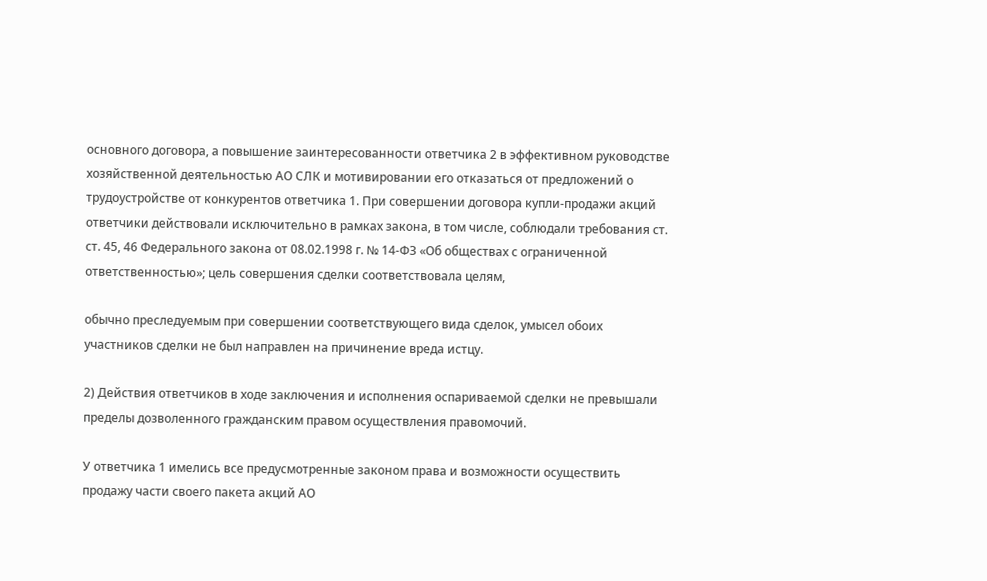основного договора, а повышение заинтересованности ответчика 2 в эффективном руководстве хозяйственной деятельностью АО СЛК и мотивировании его отказаться от предложений о трудоустройстве от конкурентов ответчика 1. При совершении договора купли-продажи акций ответчики действовали исключительно в рамках закона, в том числе, соблюдали требования ст. ст. 45, 46 Федерального закона от 08.02.1998 г. № 14-ФЗ «Об обществах с ограниченной ответственностью»; цель совершения сделки соответствовала целям,

обычно преследуемым при совершении соответствующего вида сделок, умысел обоих участников сделки не был направлен на причинение вреда истцу.

2) Действия ответчиков в ходе заключения и исполнения оспариваемой сделки не превышали пределы дозволенного гражданским правом осуществления правомочий.

У ответчика 1 имелись все предусмотренные законом права и возможности осуществить продажу части своего пакета акций АО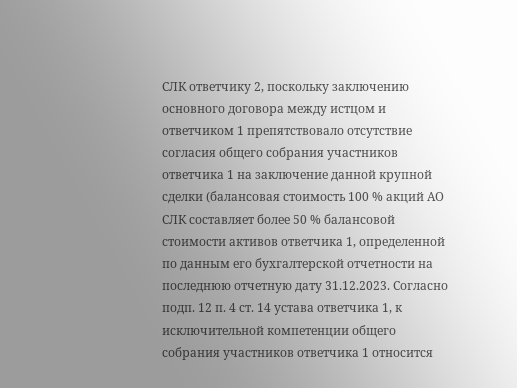СЛК ответчику 2, поскольку заключению основного договора между истцом и ответчиком 1 препятствовало отсутствие согласия общего собрания участников ответчика 1 на заключение данной крупной сделки (балансовая стоимость 100 % акций АО СЛК составляет более 50 % балансовой стоимости активов ответчика 1, определенной по данным его бухгалтерской отчетности на последнюю отчетную дату 31.12.2023. Согласно подп. 12 п. 4 ст. 14 устава ответчика 1, к исключительной компетенции общего собрания участников ответчика 1 относится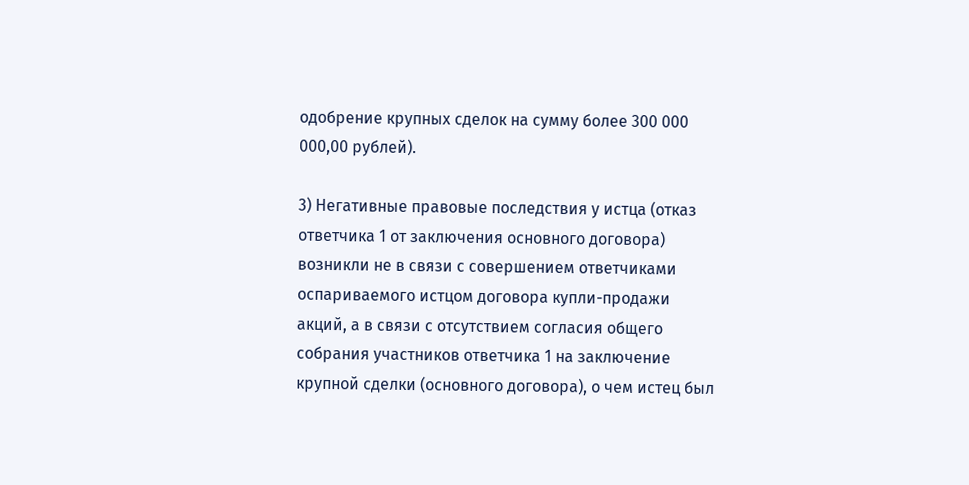одобрение крупных сделок на сумму более 300 000 000,00 рублей).

3) Негативные правовые последствия у истца (отказ ответчика 1 от заключения основного договора) возникли не в связи с совершением ответчиками оспариваемого истцом договора купли-продажи акций, а в связи с отсутствием согласия общего собрания участников ответчика 1 на заключение крупной сделки (основного договора), о чем истец был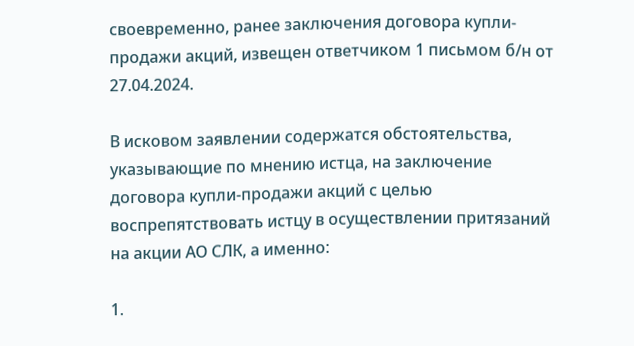своевременно, ранее заключения договора купли-продажи акций, извещен ответчиком 1 письмом б/н от 27.04.2024.

В исковом заявлении содержатся обстоятельства, указывающие по мнению истца, на заключение договора купли-продажи акций с целью воспрепятствовать истцу в осуществлении притязаний на акции АО СЛК, а именно:

1.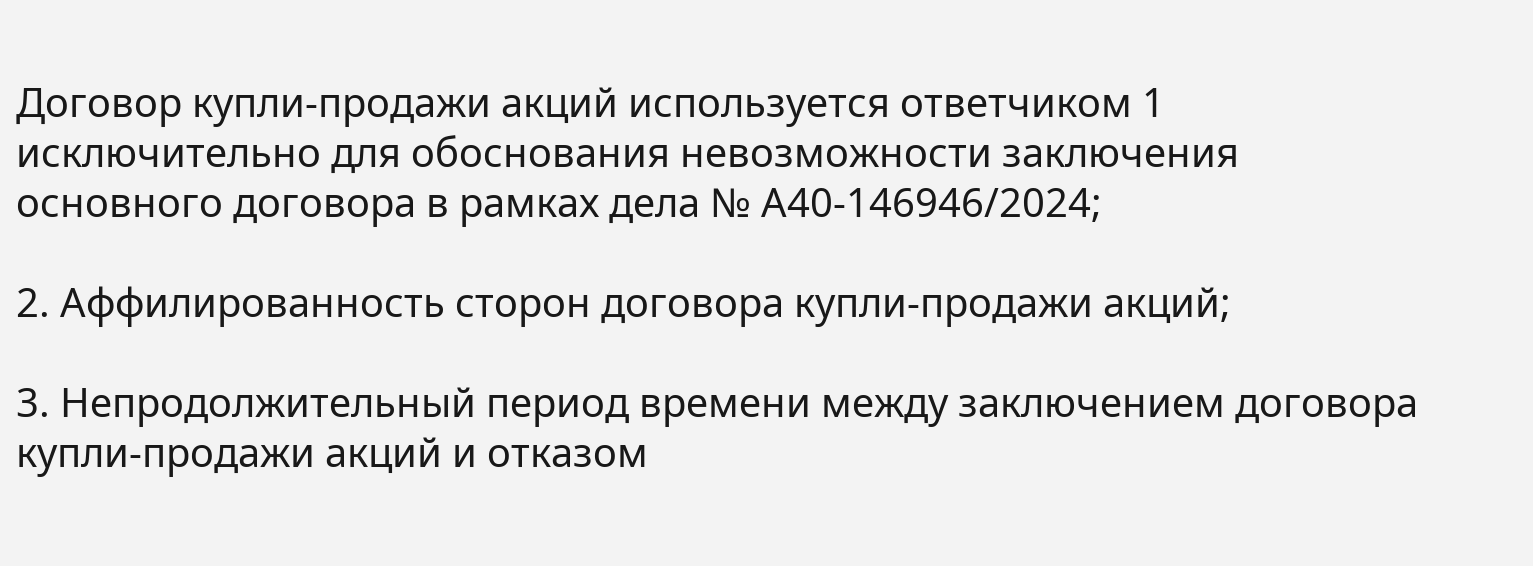Договор купли-продажи акций используется ответчиком 1 исключительно для обоснования невозможности заключения основного договора в рамках дела № А40-146946/2024;

2. Аффилированность сторон договора купли-продажи акций;

3. Непродолжительный период времени между заключением договора купли-продажи акций и отказом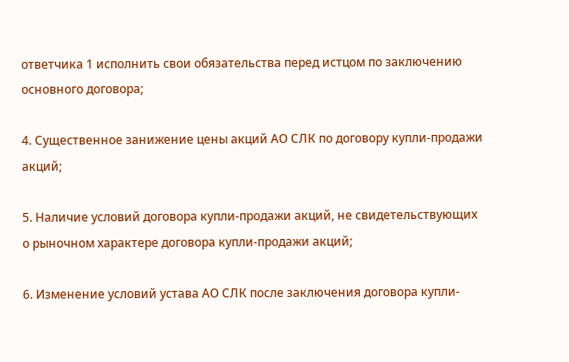ответчика 1 исполнить свои обязательства перед истцом по заключению основного договора;

4. Существенное занижение цены акций АО СЛК по договору купли-продажи акций;

5. Наличие условий договора купли-продажи акций, не свидетельствующих о рыночном характере договора купли-продажи акций;

6. Изменение условий устава АО СЛК после заключения договора купли-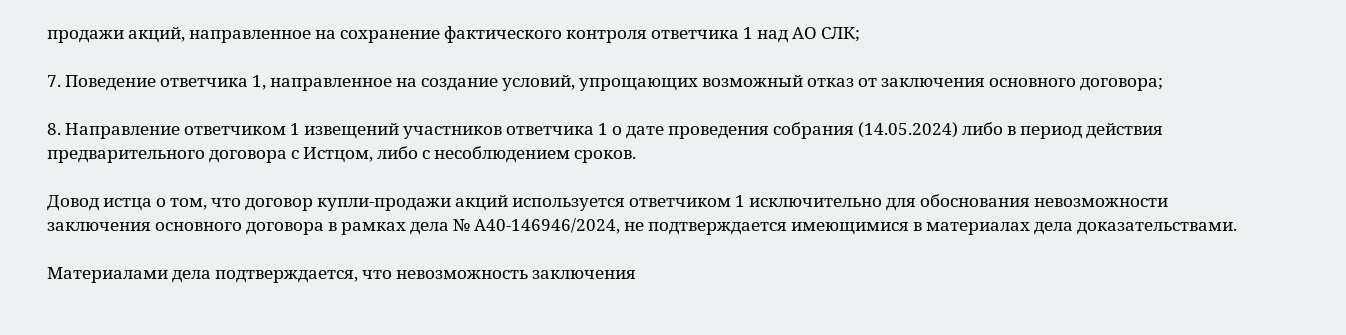продажи акций, направленное на сохранение фактического контроля ответчика 1 над АО СЛК;

7. Поведение ответчика 1, направленное на создание условий, упрощающих возможный отказ от заключения основного договора;

8. Направление ответчиком 1 извещений участников ответчика 1 о дате проведения собрания (14.05.2024) либо в период действия предварительного договора с Истцом, либо с несоблюдением сроков.

Довод истца о том, что договор купли-продажи акций используется ответчиком 1 исключительно для обоснования невозможности заключения основного договора в рамках дела № А40-146946/2024, не подтверждается имеющимися в материалах дела доказательствами.

Материалами дела подтверждается, что невозможность заключения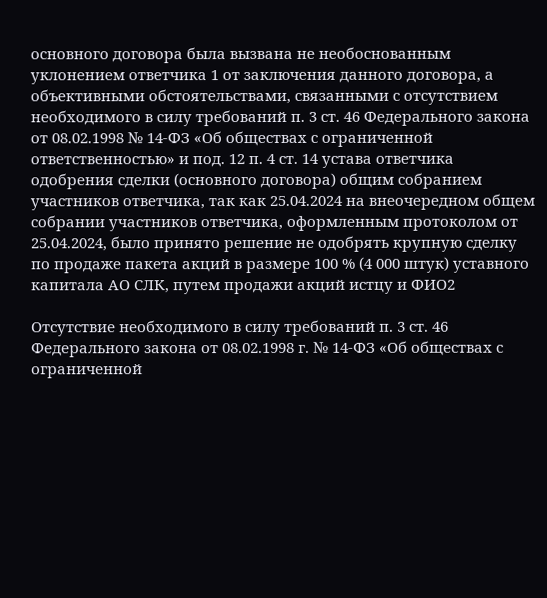основного договора была вызвана не необоснованным уклонением ответчика 1 от заключения данного договора, а объективными обстоятельствами, связанными с отсутствием необходимого в силу требований п. 3 ст. 46 Федерального закона от 08.02.1998 № 14-ФЗ «Об обществах с ограниченной ответственностью» и под. 12 п. 4 ст. 14 устава ответчика одобрения сделки (основного договора) общим собранием участников ответчика, так как 25.04.2024 на внеочередном общем собрании участников ответчика, оформленным протоколом от 25.04.2024, было принято решение не одобрять крупную сделку по продаже пакета акций в размере 100 % (4 000 штук) уставного капитала АО СЛК, путем продажи акций истцу и ФИО2

Отсутствие необходимого в силу требований п. 3 ст. 46 Федерального закона от 08.02.1998 г. № 14-ФЗ «Об обществах с ограниченной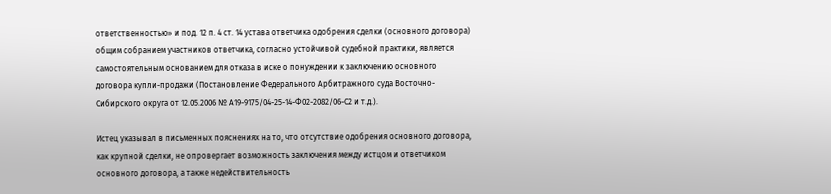ответственностью» и под. 12 п. 4 ст. 14 устава ответчика одобрения сделки (основного договора) общим собранием участников ответчика, согласно устойчивой судебной практики, является самостоятельным основанием для отказа в иске о понуждении к заключению основного договора купли-продажи (Постановление Федерального Арбитражного суда Восточно-Сибирского округа от 12.05.2006 № А19-9175/04-25-14-Ф02-2082/06-С2 и т.д.).

Истец указывал в письменных пояснениях на то, что отсутствие одобрения основного договора, как крупной сделки, не опровергает возможность заключения между истцом и ответчиком основного договора, а также недействительность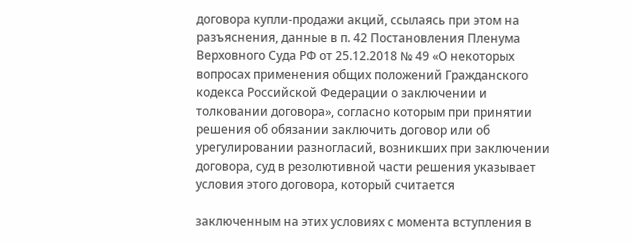договора купли-продажи акций, ссылаясь при этом на разъяснения, данные в п. 42 Постановления Пленума Верховного Суда РФ от 25.12.2018 № 49 «О некоторых вопросах применения общих положений Гражданского кодекса Российской Федерации о заключении и толковании договора», согласно которым при принятии решения об обязании заключить договор или об урегулировании разногласий, возникших при заключении договора, суд в резолютивной части решения указывает условия этого договора, который считается

заключенным на этих условиях с момента вступления в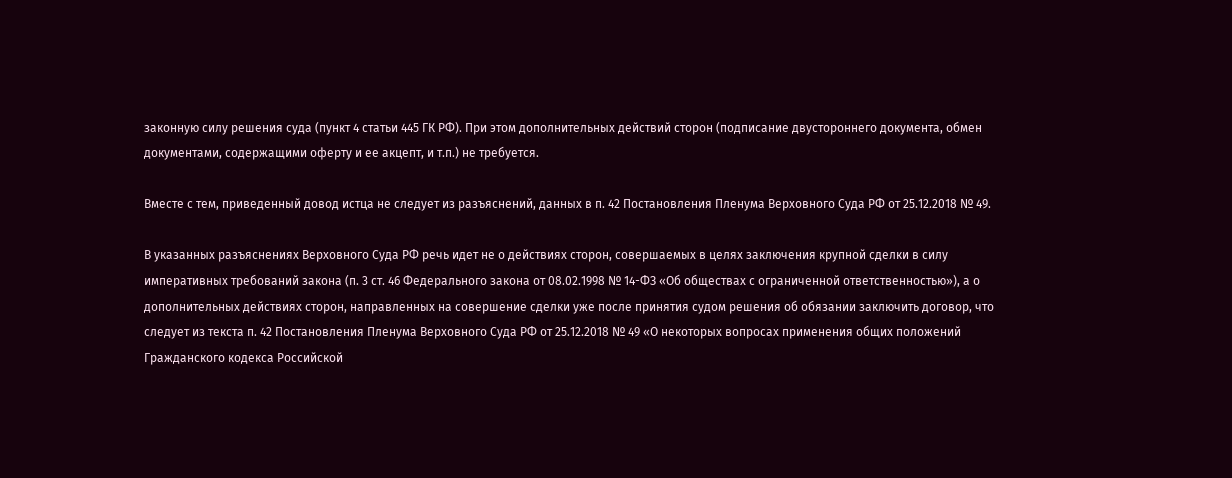законную силу решения суда (пункт 4 статьи 445 ГК РФ). При этом дополнительных действий сторон (подписание двустороннего документа, обмен документами, содержащими оферту и ее акцепт, и т.п.) не требуется.

Вместе с тем, приведенный довод истца не следует из разъяснений, данных в п. 42 Постановления Пленума Верховного Суда РФ от 25.12.2018 № 49.

В указанных разъяснениях Верховного Суда РФ речь идет не о действиях сторон, совершаемых в целях заключения крупной сделки в силу императивных требований закона (п. 3 ст. 46 Федерального закона от 08.02.1998 № 14-ФЗ «Об обществах с ограниченной ответственностью»), а о дополнительных действиях сторон, направленных на совершение сделки уже после принятия судом решения об обязании заключить договор, что следует из текста п. 42 Постановления Пленума Верховного Суда РФ от 25.12.2018 № 49 «О некоторых вопросах применения общих положений Гражданского кодекса Российской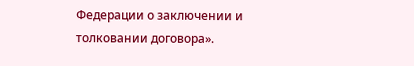Федерации о заключении и толковании договора».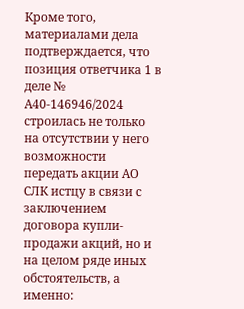Кроме того, материалами дела подтверждается, что позиция ответчика 1 в деле № А40-146946/2024 строилась не только на отсутствии у него возможности передать акции АО СЛК истцу в связи с заключением договора купли-продажи акций, но и на целом ряде иных обстоятельств, а именно: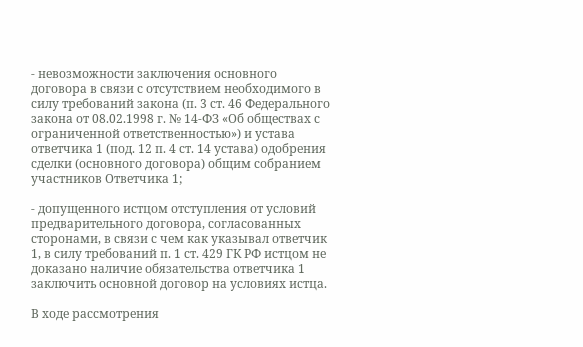- невозможности заключения основного договора в связи с отсутствием необходимого в силу требований закона (п. 3 ст. 46 Федерального закона от 08.02.1998 г. № 14-ФЗ «Об обществах с ограниченной ответственностью») и устава ответчика 1 (под. 12 п. 4 ст. 14 устава) одобрения сделки (основного договора) общим собранием участников Ответчика 1;

- допущенного истцом отступления от условий предварительного договора, согласованных сторонами, в связи с чем как указывал ответчик 1, в силу требований п. 1 ст. 429 ГК РФ истцом не доказано наличие обязательства ответчика 1 заключить основной договор на условиях истца.

В ходе рассмотрения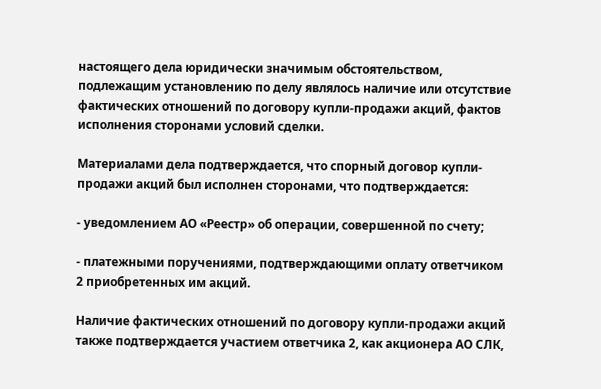настоящего дела юридически значимым обстоятельством, подлежащим установлению по делу являлось наличие или отсутствие фактических отношений по договору купли-продажи акций, фактов исполнения сторонами условий сделки.

Материалами дела подтверждается, что спорный договор купли-продажи акций был исполнен сторонами, что подтверждается:

- уведомлением АО «Реестр» об операции, совершенной по счету;

- платежными поручениями, подтверждающими оплату ответчиком 2 приобретенных им акций.

Наличие фактических отношений по договору купли-продажи акций также подтверждается участием ответчика 2, как акционера АО СЛК,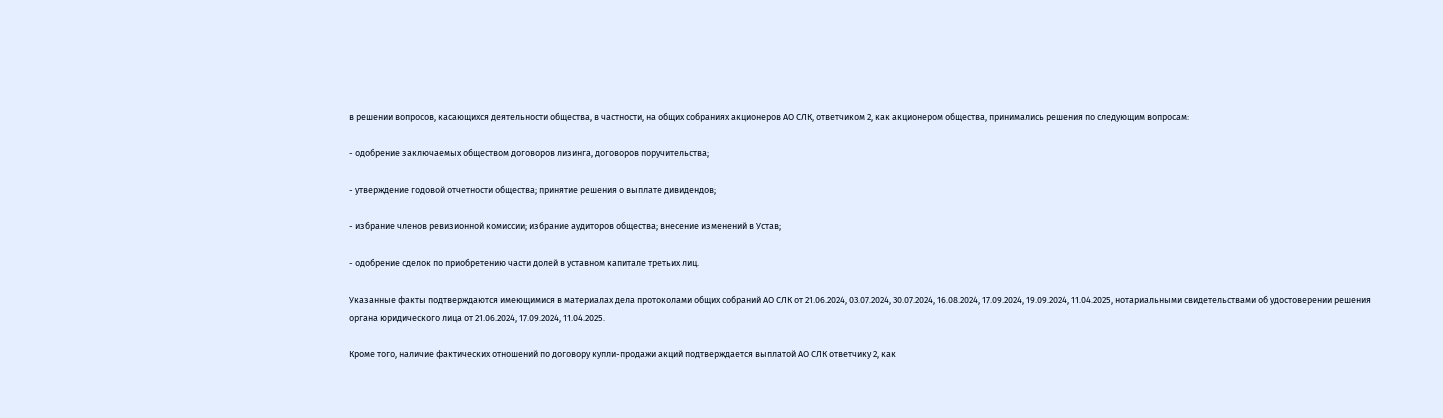в решении вопросов, касающихся деятельности общества, в частности, на общих собраниях акционеров АО СЛК, ответчиком 2, как акционером общества, принимались решения по следующим вопросам:

- одобрение заключаемых обществом договоров лизинга, договоров поручительства;

- утверждение годовой отчетности общества; принятие решения о выплате дивидендов;

- избрание членов ревизионной комиссии; избрание аудиторов общества; внесение изменений в Устав;

- одобрение сделок по приобретению части долей в уставном капитале третьих лиц.

Указанные факты подтверждаются имеющимися в материалах дела протоколами общих собраний АО СЛК от 21.06.2024, 03.07.2024, 30.07.2024, 16.08.2024, 17.09.2024, 19.09.2024, 11.04.2025, нотариальными свидетельствами об удостоверении решения органа юридического лица от 21.06.2024, 17.09.2024, 11.04.2025.

Кроме того, наличие фактических отношений по договору купли-продажи акций подтверждается выплатой АО СЛК ответчику 2, как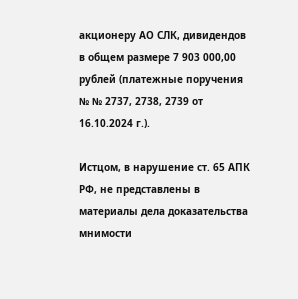акционеру АО СЛК, дивидендов в общем размере 7 903 000,00 рублей (платежные поручения № № 2737, 2738, 2739 от 16.10.2024 г.).

Истцом, в нарушение ст. 65 АПК РФ, не представлены в материалы дела доказательства мнимости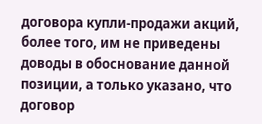договора купли-продажи акций, более того, им не приведены доводы в обоснование данной позиции, а только указано, что договор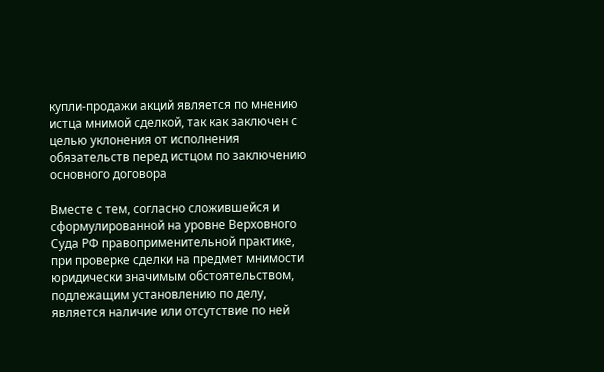купли-продажи акций является по мнению истца мнимой сделкой, так как заключен с целью уклонения от исполнения обязательств перед истцом по заключению основного договора

Вместе с тем, согласно сложившейся и сформулированной на уровне Верховного Суда РФ правоприменительной практике, при проверке сделки на предмет мнимости юридически значимым обстоятельством, подлежащим установлению по делу, является наличие или отсутствие по ней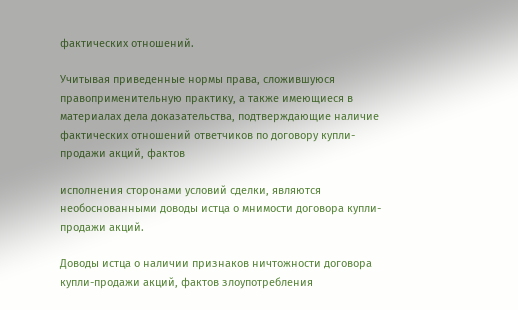фактических отношений.

Учитывая приведенные нормы права, сложившуюся правоприменительную практику, а также имеющиеся в материалах дела доказательства, подтверждающие наличие фактических отношений ответчиков по договору купли-продажи акций, фактов

исполнения сторонами условий сделки, являются необоснованными доводы истца о мнимости договора купли-продажи акций.

Доводы истца о наличии признаков ничтожности договора купли-продажи акций, фактов злоупотребления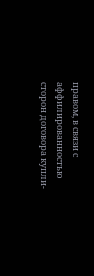правом, в связи с аффилированностью сторон договора купли-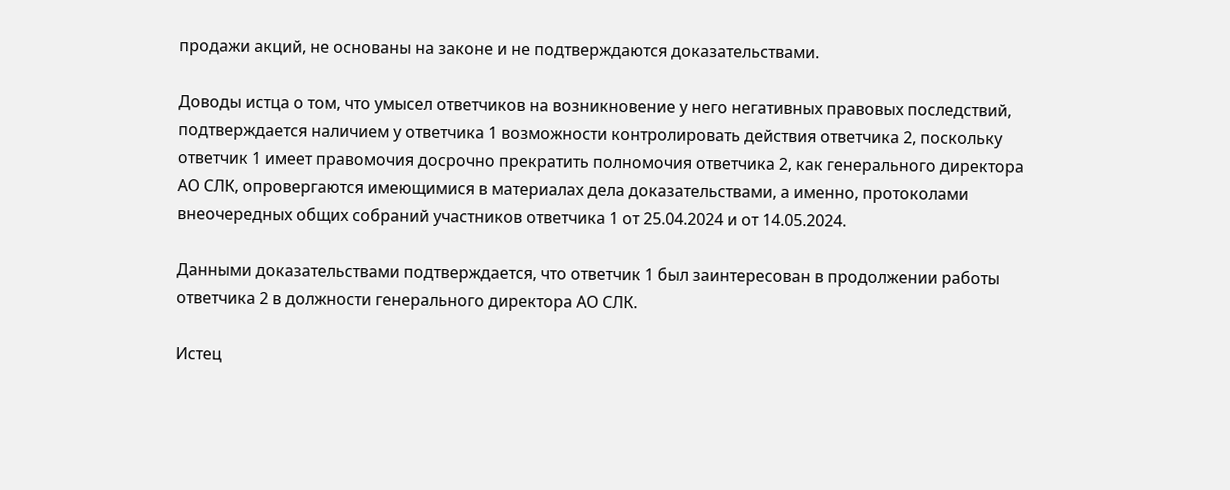продажи акций, не основаны на законе и не подтверждаются доказательствами.

Доводы истца о том, что умысел ответчиков на возникновение у него негативных правовых последствий, подтверждается наличием у ответчика 1 возможности контролировать действия ответчика 2, поскольку ответчик 1 имеет правомочия досрочно прекратить полномочия ответчика 2, как генерального директора АО СЛК, опровергаются имеющимися в материалах дела доказательствами, а именно, протоколами внеочередных общих собраний участников ответчика 1 от 25.04.2024 и от 14.05.2024.

Данными доказательствами подтверждается, что ответчик 1 был заинтересован в продолжении работы ответчика 2 в должности генерального директора АО СЛК.

Истец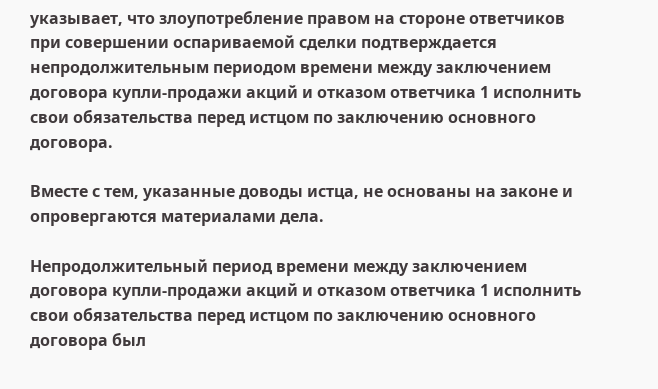указывает, что злоупотребление правом на стороне ответчиков при совершении оспариваемой сделки подтверждается непродолжительным периодом времени между заключением договора купли-продажи акций и отказом ответчика 1 исполнить свои обязательства перед истцом по заключению основного договора.

Вместе с тем, указанные доводы истца, не основаны на законе и опровергаются материалами дела.

Непродолжительный период времени между заключением договора купли-продажи акций и отказом ответчика 1 исполнить свои обязательства перед истцом по заключению основного договора был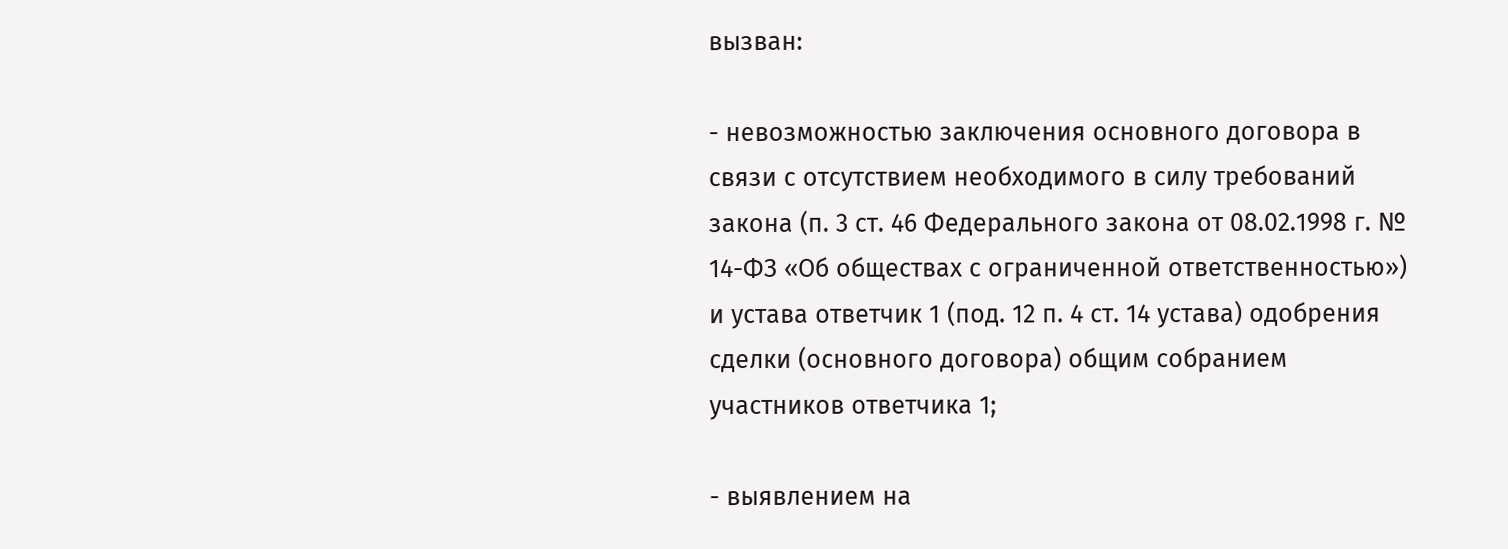вызван:

- невозможностью заключения основного договора в связи с отсутствием необходимого в силу требований закона (п. 3 ст. 46 Федерального закона от 08.02.1998 г. № 14-ФЗ «Об обществах с ограниченной ответственностью») и устава ответчик 1 (под. 12 п. 4 ст. 14 устава) одобрения сделки (основного договора) общим собранием участников ответчика 1;

- выявлением на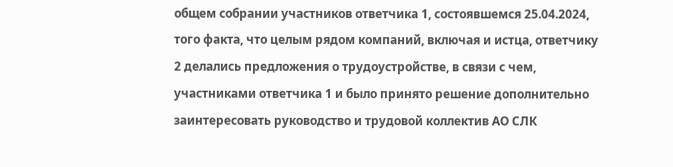общем собрании участников ответчика 1, состоявшемся 25.04.2024, того факта, что целым рядом компаний, включая и истца, ответчику 2 делались предложения о трудоустройстве, в связи с чем, участниками ответчика 1 и было принято решение дополнительно заинтересовать руководство и трудовой коллектив АО СЛК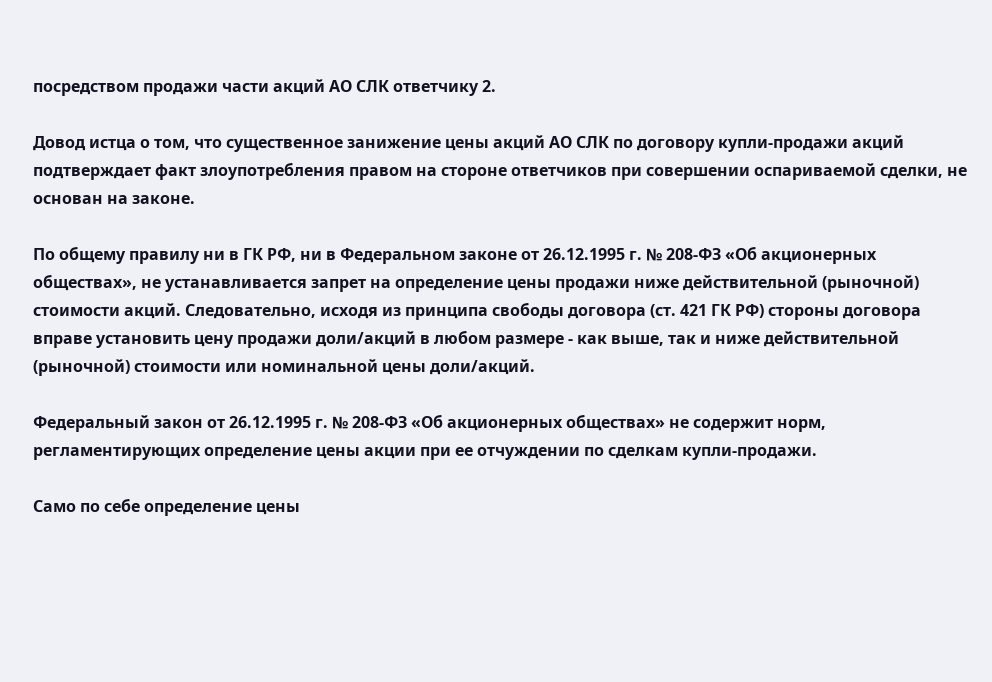посредством продажи части акций АО СЛК ответчику 2.

Довод истца о том, что существенное занижение цены акций АО СЛК по договору купли-продажи акций подтверждает факт злоупотребления правом на стороне ответчиков при совершении оспариваемой сделки, не основан на законе.

По общему правилу ни в ГК РФ, ни в Федеральном законе от 26.12.1995 г. № 208-ФЗ «Об акционерных обществах», не устанавливается запрет на определение цены продажи ниже действительной (рыночной) стоимости акций. Следовательно, исходя из принципа свободы договора (ст. 421 ГК РФ) стороны договора вправе установить цену продажи доли/акций в любом размере - как выше, так и ниже действительной (рыночной) стоимости или номинальной цены доли/акций.

Федеральный закон от 26.12.1995 г. № 208-ФЗ «Об акционерных обществах» не содержит норм, регламентирующих определение цены акции при ее отчуждении по сделкам купли-продажи.

Само по себе определение цены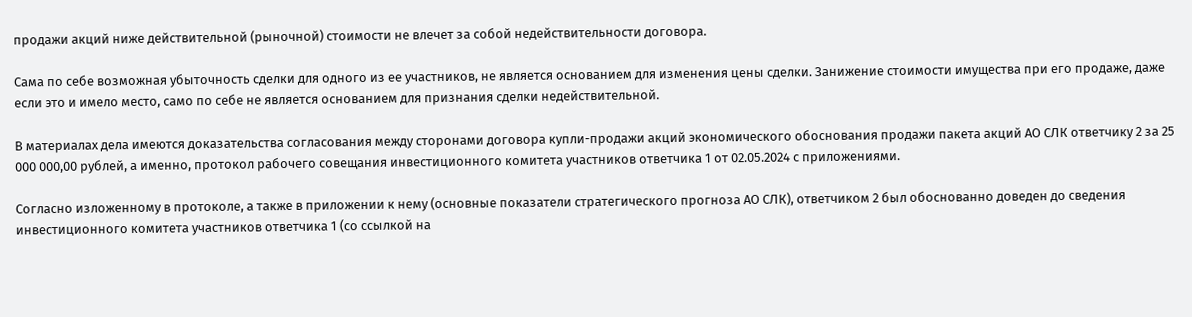продажи акций ниже действительной (рыночной) стоимости не влечет за собой недействительности договора.

Сама по себе возможная убыточность сделки для одного из ее участников, не является основанием для изменения цены сделки. Занижение стоимости имущества при его продаже, даже если это и имело место, само по себе не является основанием для признания сделки недействительной.

В материалах дела имеются доказательства согласования между сторонами договора купли-продажи акций экономического обоснования продажи пакета акций АО СЛК ответчику 2 за 25 000 000,00 рублей, а именно, протокол рабочего совещания инвестиционного комитета участников ответчика 1 от 02.05.2024 с приложениями.

Согласно изложенному в протоколе, а также в приложении к нему (основные показатели стратегического прогноза АО СЛК), ответчиком 2 был обоснованно доведен до сведения инвестиционного комитета участников ответчика 1 (со ссылкой на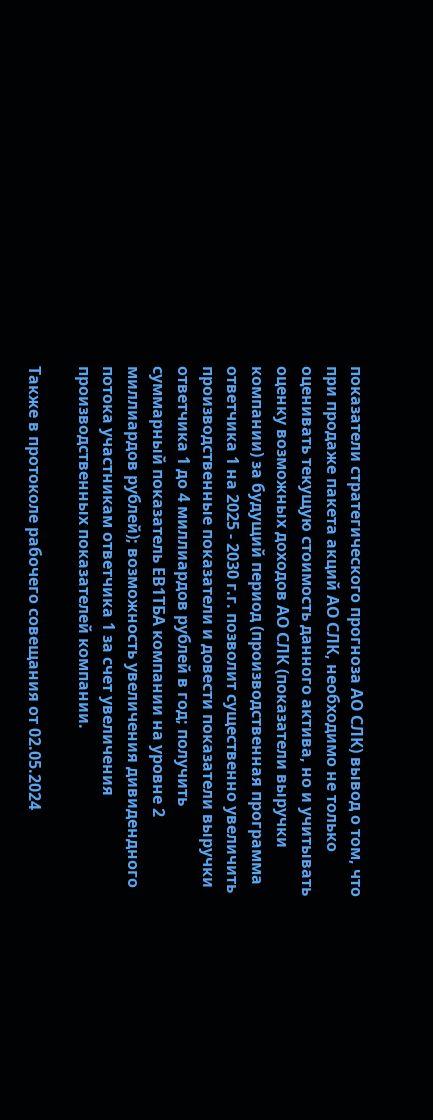показатели стратегического прогноза АО СЛК) вывод о том, что при продаже пакета акций АО СЛК, необходимо не только оценивать текущую стоимость данного актива, но и учитывать оценку возможных доходов АО СЛК (показатели выручки компании) за будущий период (производственная программа ответчика 1 на 2025 - 2030 г.г. позволит существенно увеличить производственные показатели и довести показатели выручки ответчика 1 до 4 миллиардов рублей в год; получить суммарный показатель ЕВ1ТБА компании на уровне 2 миллиардов рублей); возможность увеличения дивидендного потока участникам ответчика 1 за счет увеличения производственных показателей компании.

Также в протоколе рабочего совещания от 02.05.2024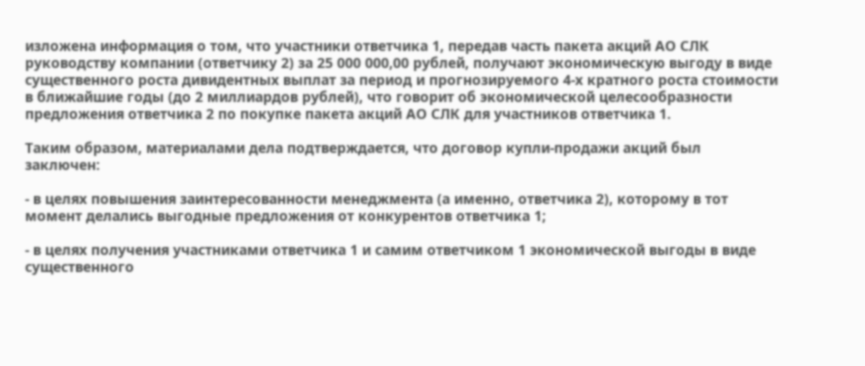изложена информация о том, что участники ответчика 1, передав часть пакета акций АО СЛК руководству компании (ответчику 2) за 25 000 000,00 рублей, получают экономическую выгоду в виде существенного роста дивидентных выплат за период и прогнозируемого 4-х кратного роста стоимости в ближайшие годы (до 2 миллиардов рублей), что говорит об экономической целесообразности предложения ответчика 2 по покупке пакета акций АО СЛК для участников ответчика 1.

Таким образом, материалами дела подтверждается, что договор купли-продажи акций был заключен:

- в целях повышения заинтересованности менеджмента (а именно, ответчика 2), которому в тот момент делались выгодные предложения от конкурентов ответчика 1;

- в целях получения участниками ответчика 1 и самим ответчиком 1 экономической выгоды в виде существенного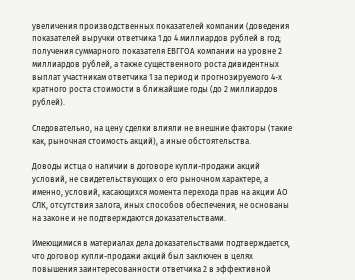увеличения производственных показателей компании (доведения показателей выручки ответчика 1 до 4 миллиардов рублей в год; получения суммарного показателя ЕВГГОА компании на уровне 2 миллиардов рублей, а также существенного роста дивидентных выплат участникам ответчика 1 за период и прогнозируемого 4-х кратного роста стоимости в ближайшие годы (до 2 миллиардов рублей).

Следовательно, на цену сделки влияли не внешние факторы (такие как, рыночная стоимость акций), а иные обстоятельства.

Доводы истца о наличии в договоре купли-продажи акций условий, не свидетельствующих о его рыночном характере, а именно, условий, касающихся момента перехода прав на акции АО СЛК, отсутствия залога, иных способов обеспечения, не основаны на законе и не подтверждаются доказательствами.

Имеющимися в материалах дела доказательствами подтверждается, что договор купли-продажи акций был заключен в целях повышения заинтересованности ответчика 2 в эффективной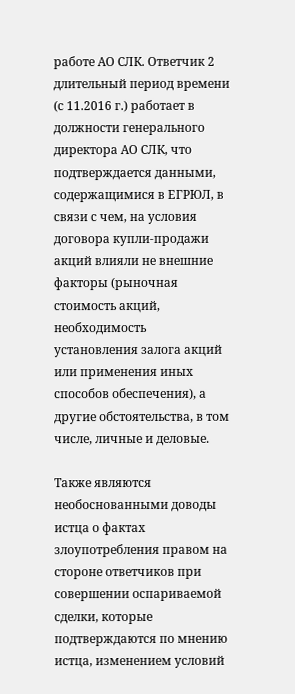работе АО СЛК. Ответчик 2 длительный период времени (с 11.2016 г.) работает в должности генерального директора АО СЛК, что подтверждается данными, содержащимися в ЕГРЮЛ, в связи с чем, на условия договора купли-продажи акций влияли не внешние факторы (рыночная стоимость акций, необходимость установления залога акций или применения иных способов обеспечения), а другие обстоятельства, в том числе, личные и деловые.

Также являются необоснованными доводы истца о фактах злоупотребления правом на стороне ответчиков при совершении оспариваемой сделки, которые подтверждаются по мнению истца, изменением условий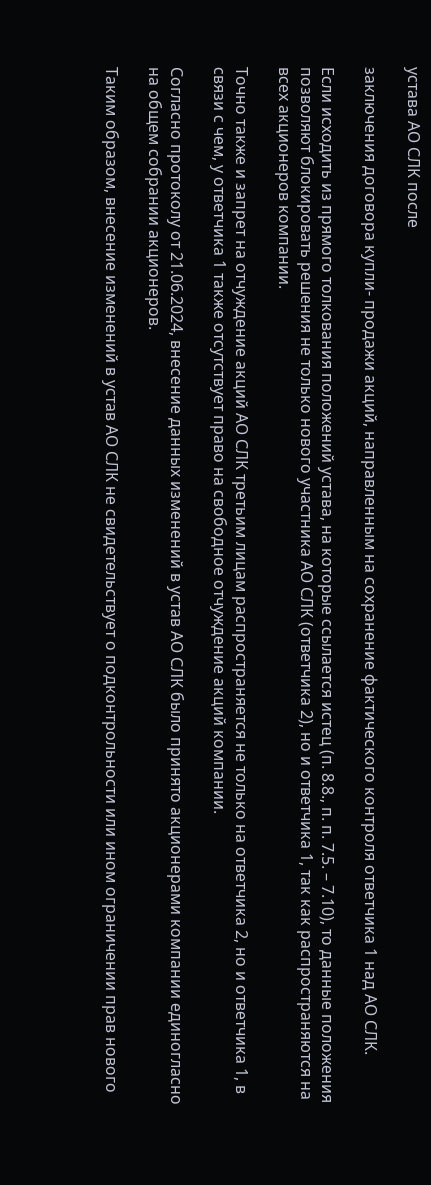устава АО СЛК после

заключения договора купли- продажи акций, направленным на сохранение фактического контроля ответчика 1 над АО СЛК.

Если исходить из прямого толкования положений устава, на которые ссылается истец (п. 8.8., п. п. 7.5. – 7.10), то данные положения позволяют блокировать решения не только нового участника АО СЛК (ответчика 2), но и ответчика 1, так как распространяются на всех акционеров компании.

Точно также и запрет на отчуждение акций АО СЛК третьим лицам распространяется не только на ответчика 2, но и ответчика 1, в связи с чем, у ответчика 1 также отсутствует право на свободное отчуждение акций компании.

Согласно протоколу от 21.06.2024, внесение данных изменений в устав АО СЛК было принято акционерами компании единогласно на общем собрании акционеров.

Таким образом, внесение изменений в устав АО СЛК не свидетельствует о подконтрольности или ином ограничении прав нового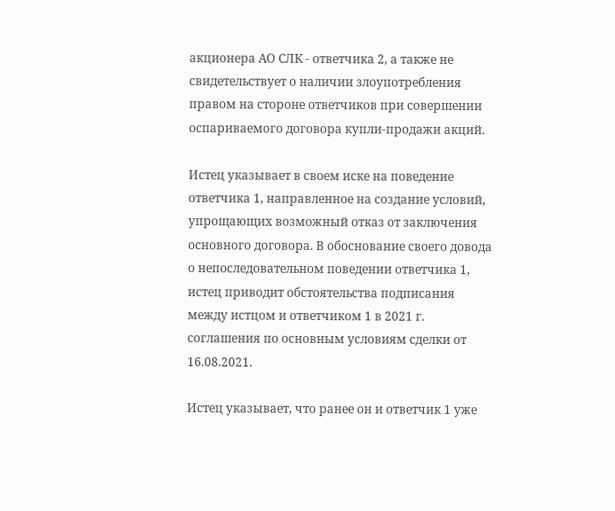акционера АО СЛК - ответчика 2, а также не свидетельствует о наличии злоупотребления правом на стороне ответчиков при совершении оспариваемого договора купли-продажи акций.

Истец указывает в своем иске на поведение ответчика 1, направленное на создание условий, упрощающих возможный отказ от заключения основного договора. В обоснование своего довода о непоследовательном поведении ответчика 1, истец приводит обстоятельства подписания между истцом и ответчиком 1 в 2021 г. соглашения по основным условиям сделки от 16.08.2021.

Истец указывает, что ранее он и ответчик 1 уже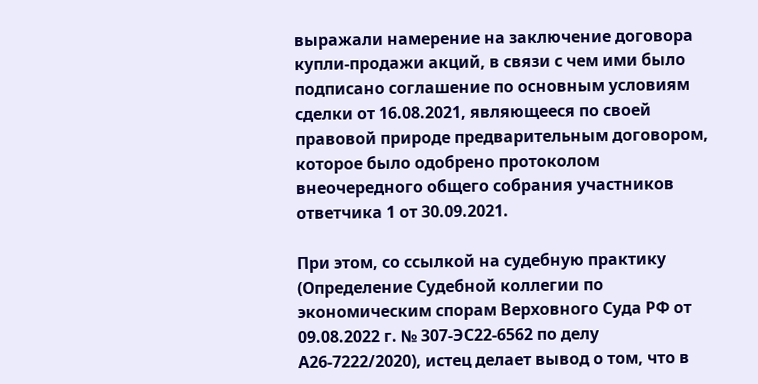выражали намерение на заключение договора купли-продажи акций, в связи с чем ими было подписано соглашение по основным условиям сделки от 16.08.2021, являющееся по своей правовой природе предварительным договором, которое было одобрено протоколом внеочередного общего собрания участников ответчика 1 от 30.09.2021.

При этом, со ссылкой на судебную практику (Определение Судебной коллегии по экономическим спорам Верховного Суда РФ от 09.08.2022 г. № 307-ЭС22-6562 по делу А26-7222/2020), истец делает вывод о том, что в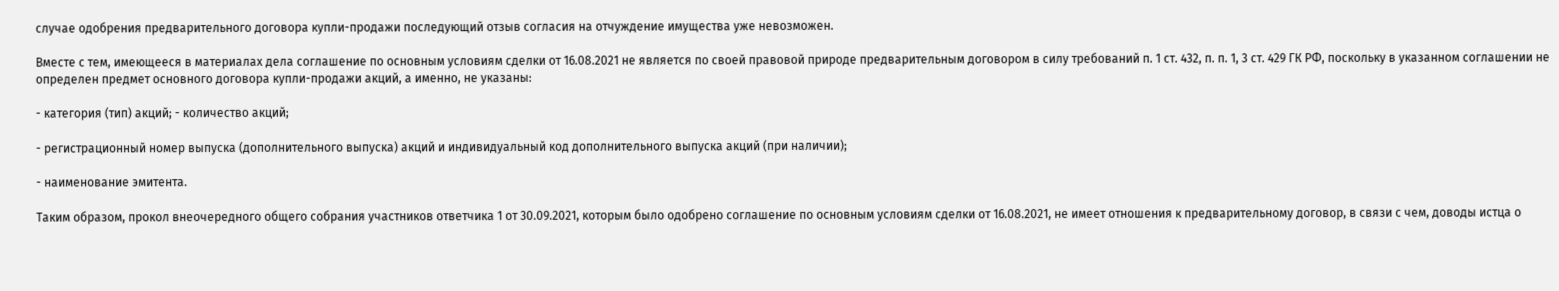случае одобрения предварительного договора купли-продажи последующий отзыв согласия на отчуждение имущества уже невозможен.

Вместе с тем, имеющееся в материалах дела соглашение по основным условиям сделки от 16.08.2021 не является по своей правовой природе предварительным договором в силу требований п. 1 ст. 432, п. п. 1, 3 ст. 429 ГК РФ, поскольку в указанном соглашении не определен предмет основного договора купли-продажи акций, а именно, не указаны:

- категория (тип) акций; - количество акций;

- регистрационный номер выпуска (дополнительного выпуска) акций и индивидуальный код дополнительного выпуска акций (при наличии);

- наименование эмитента.

Таким образом, прокол внеочередного общего собрания участников ответчика 1 от 30.09.2021, которым было одобрено соглашение по основным условиям сделки от 16.08.2021, не имеет отношения к предварительному договор, в связи с чем, доводы истца о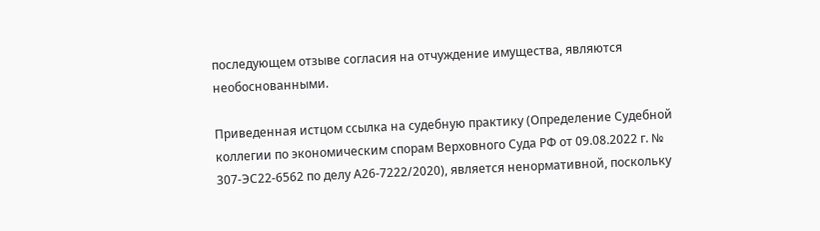последующем отзыве согласия на отчуждение имущества, являются необоснованными.

Приведенная истцом ссылка на судебную практику (Определение Судебной коллегии по экономическим спорам Верховного Суда РФ от 09.08.2022 г. № 307-ЭС22-6562 по делу А26-7222/2020), является ненормативной, поскольку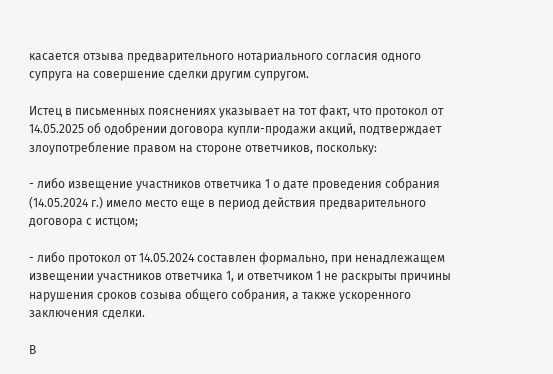касается отзыва предварительного нотариального согласия одного супруга на совершение сделки другим супругом.

Истец в письменных пояснениях указывает на тот факт, что протокол от 14.05.2025 об одобрении договора купли-продажи акций, подтверждает злоупотребление правом на стороне ответчиков, поскольку:

- либо извещение участников ответчика 1 о дате проведения собрания (14.05.2024 г.) имело место еще в период действия предварительного договора с истцом;

- либо протокол от 14.05.2024 составлен формально, при ненадлежащем извещении участников ответчика 1, и ответчиком 1 не раскрыты причины нарушения сроков созыва общего собрания, а также ускоренного заключения сделки.

В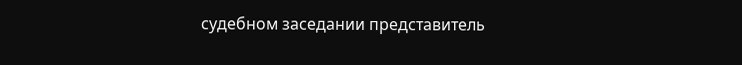судебном заседании представитель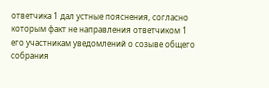ответчика 1 дал устные пояснения, согласно которым факт не направления ответчиком 1 его участникам уведомлений о созыве общего собрания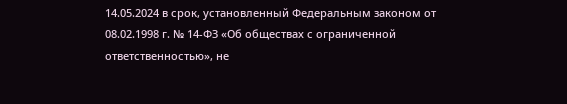14.05.2024 в срок, установленный Федеральным законом от 08.02.1998 г. № 14-ФЗ «Об обществах с ограниченной ответственностью», не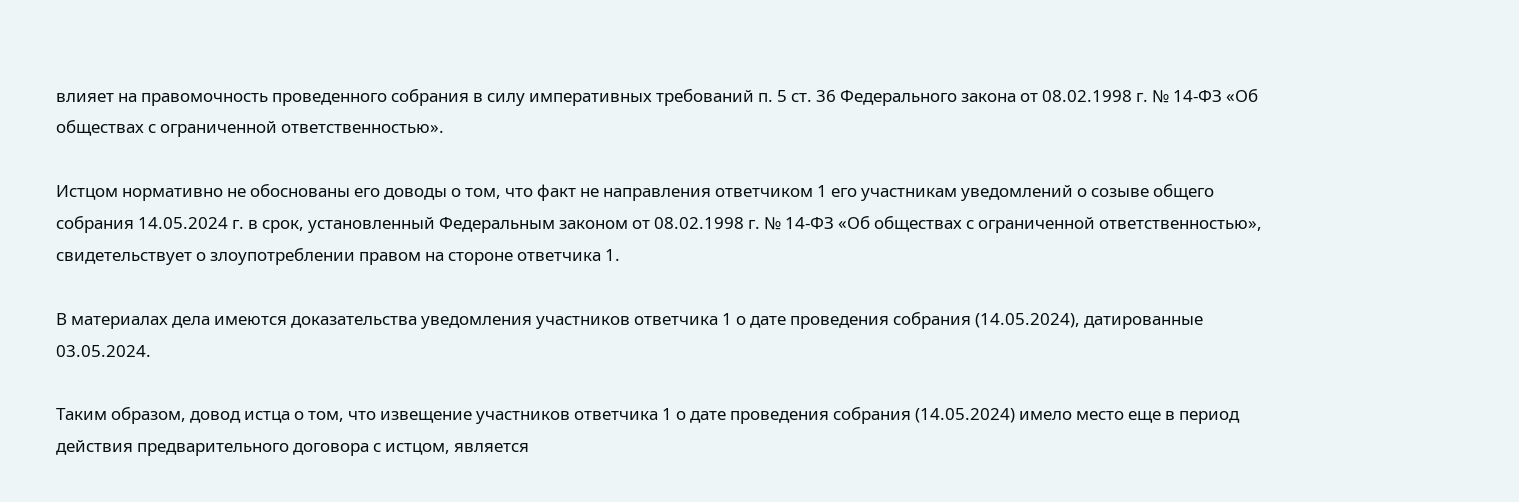влияет на правомочность проведенного собрания в силу императивных требований п. 5 ст. 36 Федерального закона от 08.02.1998 г. № 14-ФЗ «Об обществах с ограниченной ответственностью».

Истцом нормативно не обоснованы его доводы о том, что факт не направления ответчиком 1 его участникам уведомлений о созыве общего собрания 14.05.2024 г. в срок, установленный Федеральным законом от 08.02.1998 г. № 14-ФЗ «Об обществах с ограниченной ответственностью», свидетельствует о злоупотреблении правом на стороне ответчика 1.

В материалах дела имеются доказательства уведомления участников ответчика 1 о дате проведения собрания (14.05.2024), датированные 03.05.2024.

Таким образом, довод истца о том, что извещение участников ответчика 1 о дате проведения собрания (14.05.2024) имело место еще в период действия предварительного договора с истцом, является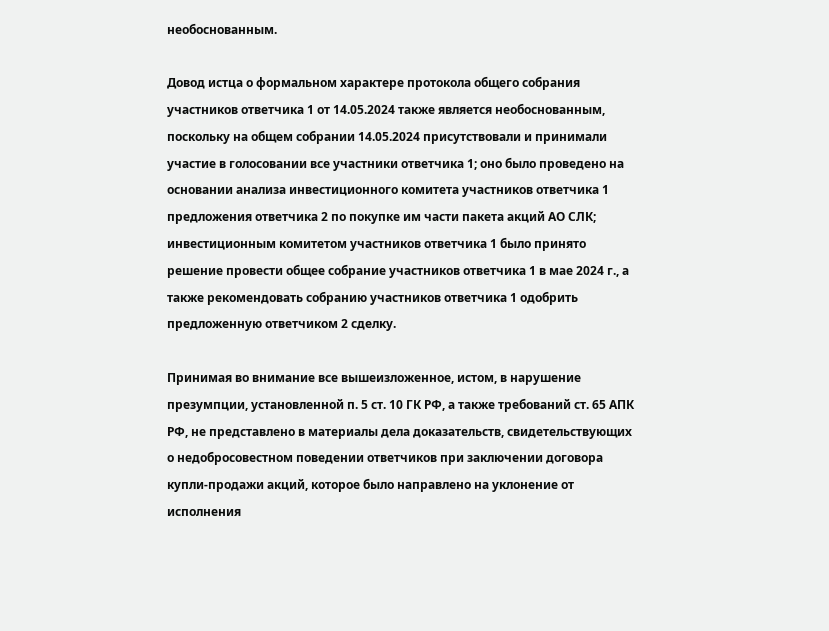необоснованным.

Довод истца о формальном характере протокола общего собрания участников ответчика 1 от 14.05.2024 также является необоснованным, поскольку на общем собрании 14.05.2024 присутствовали и принимали участие в голосовании все участники ответчика 1; оно было проведено на основании анализа инвестиционного комитета участников ответчика 1 предложения ответчика 2 по покупке им части пакета акций АО СЛК; инвестиционным комитетом участников ответчика 1 было принято решение провести общее собрание участников ответчика 1 в мае 2024 г., а также рекомендовать собранию участников ответчика 1 одобрить предложенную ответчиком 2 сделку.

Принимая во внимание все вышеизложенное, истом, в нарушение презумпции, установленной п. 5 ст. 10 ГК РФ, а также требований ст. 65 АПК РФ, не представлено в материалы дела доказательств, свидетельствующих о недобросовестном поведении ответчиков при заключении договора купли-продажи акций, которое было направлено на уклонение от исполнения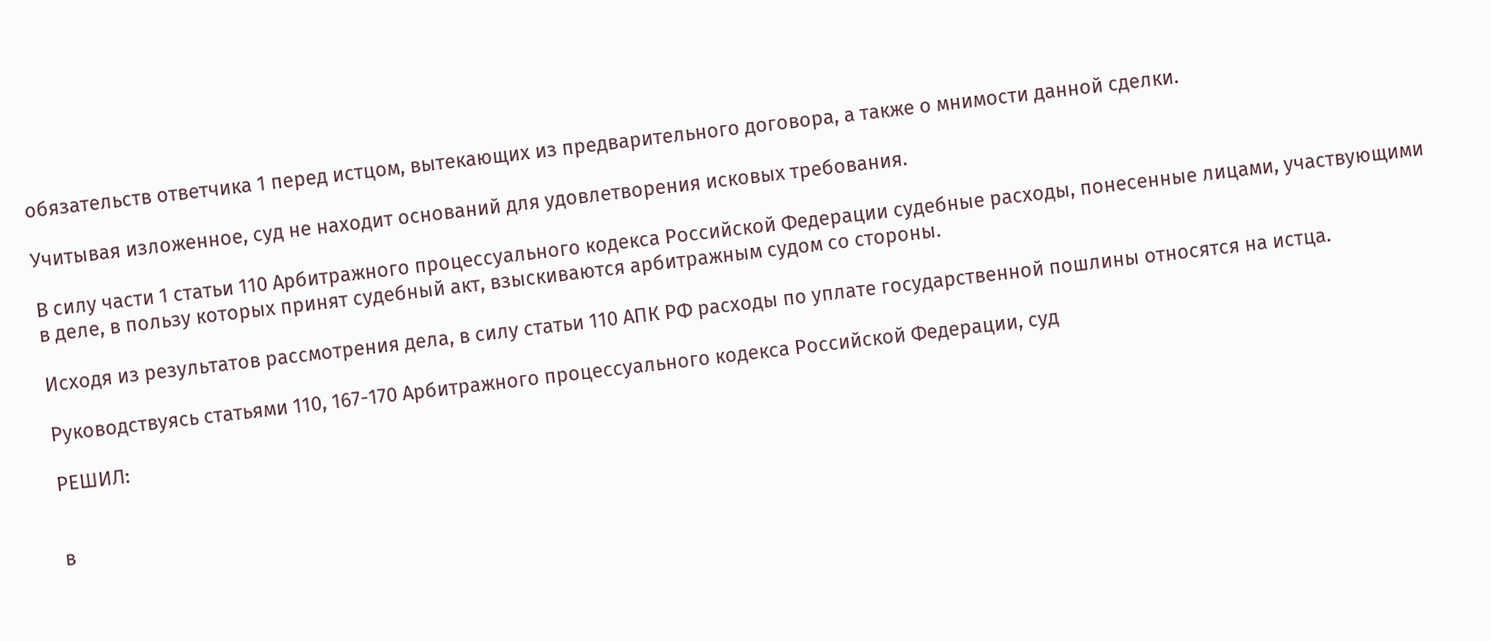обязательств ответчика 1 перед истцом, вытекающих из предварительного договора, а также о мнимости данной сделки.

Учитывая изложенное, суд не находит оснований для удовлетворения исковых требования.

В силу части 1 статьи 110 Арбитражного процессуального кодекса Российской Федерации судебные расходы, понесенные лицами, участвующими в деле, в пользу которых принят судебный акт, взыскиваются арбитражным судом со стороны.

Исходя из результатов рассмотрения дела, в силу статьи 110 АПК РФ расходы по уплате государственной пошлины относятся на истца.

Руководствуясь статьями 110, 167-170 Арбитражного процессуального кодекса Российской Федерации, суд

РЕШИЛ:


в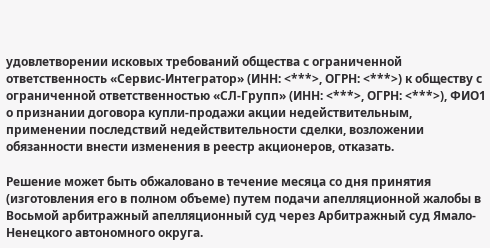удовлетворении исковых требований общества с ограниченной ответственность «Сервис-Интегратор» (ИНН: <***>, ОГРН: <***>) к обществу с ограниченной ответственностью «СЛ-Групп» (ИНН: <***>, ОГРН: <***>), ФИО1 о признании договора купли-продажи акции недействительным, применении последствий недействительности сделки, возложении обязанности внести изменения в реестр акционеров, отказать.

Решение может быть обжаловано в течение месяца со дня принятия (изготовления его в полном объеме) путем подачи апелляционной жалобы в Восьмой арбитражный апелляционный суд через Арбитражный суд Ямало-Ненецкого автономного округа.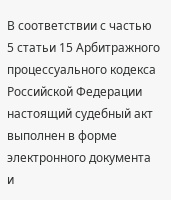В соответствии с частью 5 статьи 15 Арбитражного процессуального кодекса Российской Федерации настоящий судебный акт выполнен в форме электронного документа и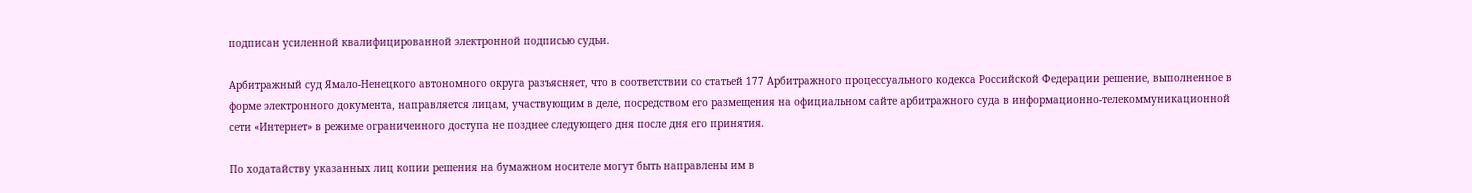подписан усиленной квалифицированной электронной подписью судьи.

Арбитражный суд Ямало-Ненецкого автономного округа разъясняет, что в соответствии со статьей 177 Арбитражного процессуального кодекса Российской Федерации решение, выполненное в форме электронного документа, направляется лицам, участвующим в деле, посредством его размещения на официальном сайте арбитражного суда в информационно-телекоммуникационной сети «Интернет» в режиме ограниченного доступа не позднее следующего дня после дня его принятия.

По ходатайству указанных лиц копии решения на бумажном носителе могут быть направлены им в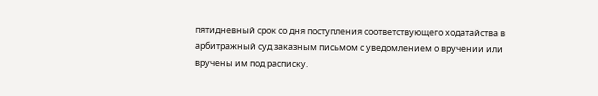пятидневный срок со дня поступления соответствующего ходатайства в арбитражный суд заказным письмом с уведомлением о вручении или вручены им под расписку.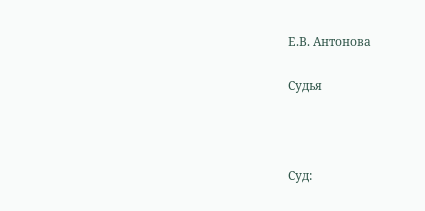Е.В. Антонова

Судья



Суд: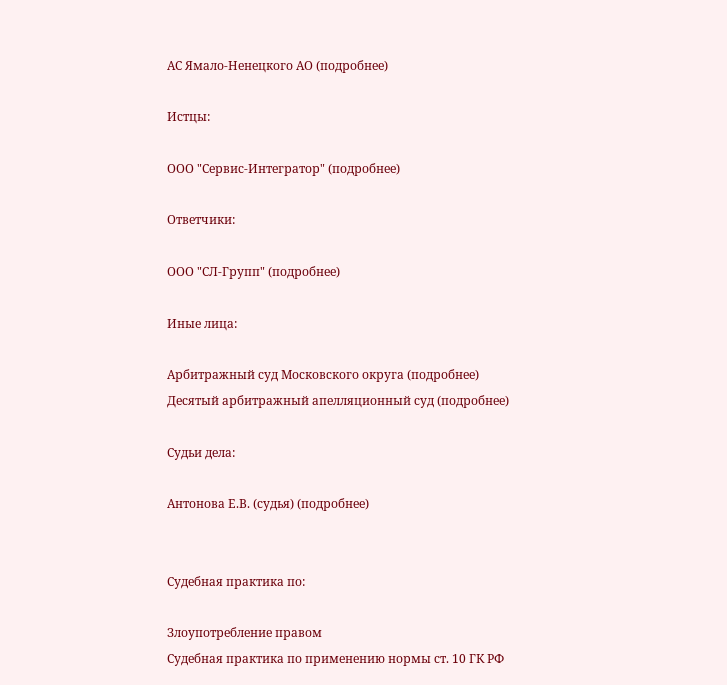АС Ямало-Ненецкого АО (подробнее)

Истцы:

ООО "Сервис-Интегратор" (подробнее)

Ответчики:

ООО "СЛ-Групп" (подробнее)

Иные лица:

Арбитражный суд Московского округа (подробнее)
Десятый арбитражный апелляционный суд (подробнее)

Судьи дела:

Антонова Е.В. (судья) (подробнее)


Судебная практика по:

Злоупотребление правом
Судебная практика по применению нормы ст. 10 ГК РФ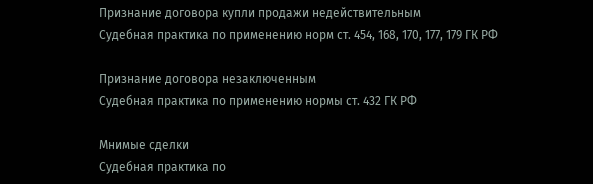Признание договора купли продажи недействительным
Судебная практика по применению норм ст. 454, 168, 170, 177, 179 ГК РФ

Признание договора незаключенным
Судебная практика по применению нормы ст. 432 ГК РФ

Мнимые сделки
Судебная практика по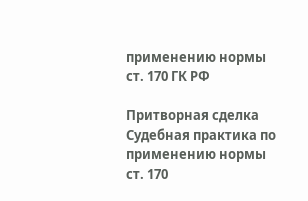применению нормы ст. 170 ГК РФ

Притворная сделка
Судебная практика по применению нормы ст. 170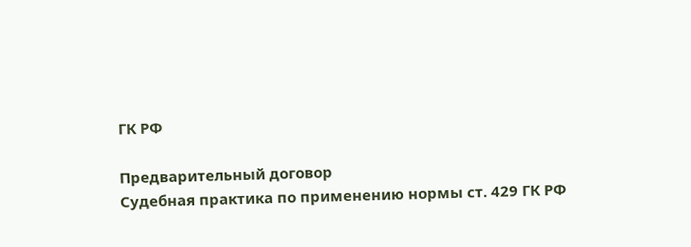ГК РФ

Предварительный договор
Судебная практика по применению нормы ст. 429 ГК РФ